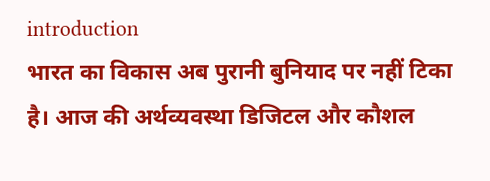introduction
भारत का विकास अब पुरानी बुनियाद पर नहीं टिका है। आज की अर्थव्यवस्था डिजिटल और कौशल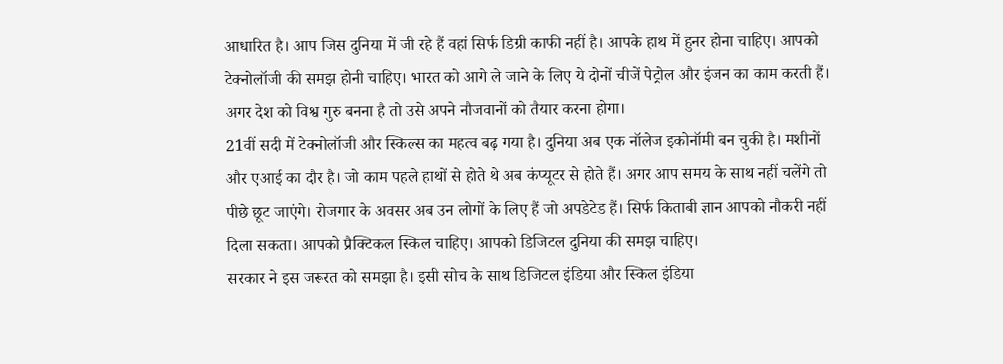आधारित है। आप जिस दुनिया में जी रहे हैं वहां सिर्फ डिग्री काफी नहीं है। आपके हाथ में हुनर होना चाहिए। आपको टेक्नोलॉजी की समझ होनी चाहिए। भारत को आगे ले जाने के लिए ये दोनों चीजें पेट्रोल और इंजन का काम करती हैं। अगर देश को विश्व गुरु बनना है तो उसे अपने नौजवानों को तैयार करना होगा।
21वीं सदी में टेक्नोलॉजी और स्किल्स का महत्व बढ़ गया है। दुनिया अब एक नॉलेज इकोनॉमी बन चुकी है। मशीनों और एआई का दौर है। जो काम पहले हाथों से होते थे अब कंप्यूटर से होते हैं। अगर आप समय के साथ नहीं चलेंगे तो पीछे छूट जाएंगे। रोजगार के अवसर अब उन लोगों के लिए हैं जो अपडेटेड हैं। सिर्फ किताबी ज्ञान आपको नौकरी नहीं दिला सकता। आपको प्रैक्टिकल स्किल चाहिए। आपको डिजिटल दुनिया की समझ चाहिए।
सरकार ने इस जरूरत को समझा है। इसी सोच के साथ डिजिटल इंडिया और स्किल इंडिया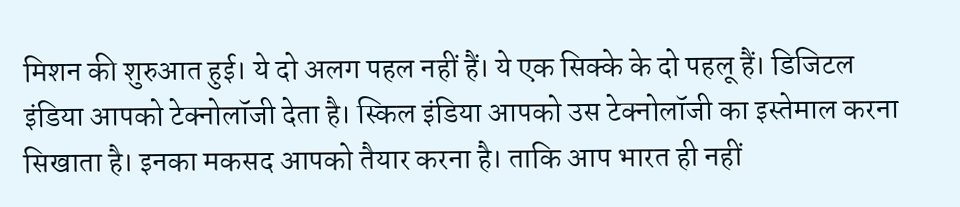मिशन की शुरुआत हुई। ये दो अलग पहल नहीं हैं। ये एक सिक्के के दो पहलू हैं। डिजिटल इंडिया आपको टेक्नोलॉजी देता है। स्किल इंडिया आपको उस टेक्नोलॉजी का इस्तेमाल करना सिखाता है। इनका मकसद आपको तैयार करना है। ताकि आप भारत ही नहीं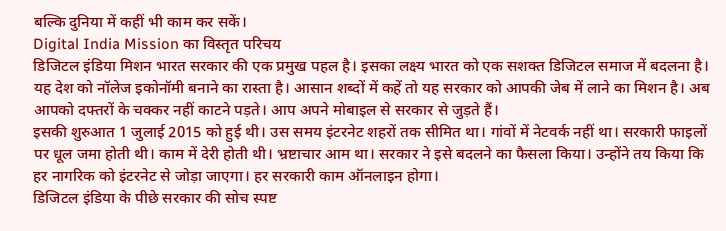बल्कि दुनिया में कहीं भी काम कर सकें।
Digital India Mission का विस्तृत परिचय
डिजिटल इंडिया मिशन भारत सरकार की एक प्रमुख पहल है। इसका लक्ष्य भारत को एक सशक्त डिजिटल समाज में बदलना है। यह देश को नॉलेज इकोनॉमी बनाने का रास्ता है। आसान शब्दों में कहें तो यह सरकार को आपकी जेब में लाने का मिशन है। अब आपको दफ्तरों के चक्कर नहीं काटने पड़ते। आप अपने मोबाइल से सरकार से जुड़ते हैं।
इसकी शुरुआत 1 जुलाई 2015 को हुई थी। उस समय इंटरनेट शहरों तक सीमित था। गांवों में नेटवर्क नहीं था। सरकारी फाइलों पर धूल जमा होती थी। काम में देरी होती थी। भ्रष्टाचार आम था। सरकार ने इसे बदलने का फैसला किया। उन्होंने तय किया कि हर नागरिक को इंटरनेट से जोड़ा जाएगा। हर सरकारी काम ऑनलाइन होगा।
डिजिटल इंडिया के पीछे सरकार की सोच स्पष्ट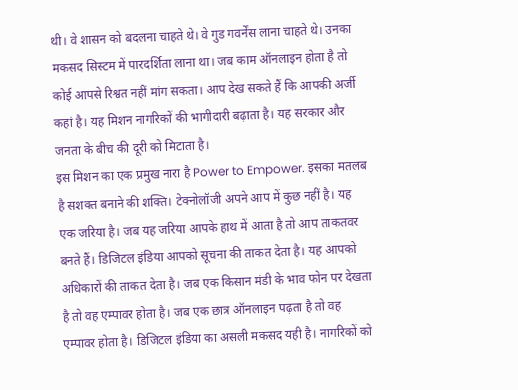थी। वे शासन को बदलना चाहते थे। वे गुड गवर्नेंस लाना चाहते थे। उनका मकसद सिस्टम में पारदर्शिता लाना था। जब काम ऑनलाइन होता है तो कोई आपसे रिश्वत नहीं मांग सकता। आप देख सकते हैं कि आपकी अर्जी कहां है। यह मिशन नागरिकों की भागीदारी बढ़ाता है। यह सरकार और जनता के बीच की दूरी को मिटाता है।
इस मिशन का एक प्रमुख नारा है Power to Empower. इसका मतलब है सशक्त बनाने की शक्ति। टेक्नोलॉजी अपने आप में कुछ नहीं है। यह एक जरिया है। जब यह जरिया आपके हाथ में आता है तो आप ताकतवर बनते हैं। डिजिटल इंडिया आपको सूचना की ताकत देता है। यह आपको अधिकारों की ताकत देता है। जब एक किसान मंडी के भाव फोन पर देखता है तो वह एम्पावर होता है। जब एक छात्र ऑनलाइन पढ़ता है तो वह एम्पावर होता है। डिजिटल इंडिया का असली मकसद यही है। नागरिकों को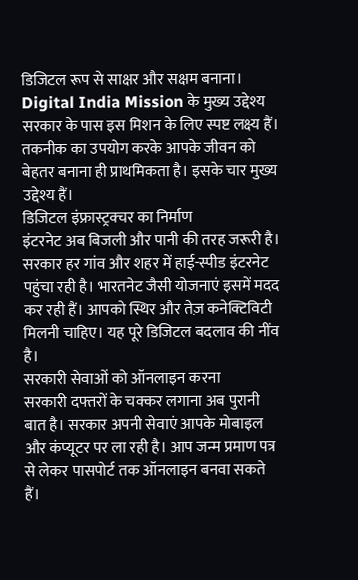डिजिटल रूप से साक्षर और सक्षम बनाना।
Digital India Mission के मुख्य उद्देश्य
सरकार के पास इस मिशन के लिए स्पष्ट लक्ष्य हैं। तकनीक का उपयोग करके आपके जीवन को बेहतर बनाना ही प्राथमिकता है। इसके चार मुख्य उद्देश्य हैं।
डिजिटल इंफ्रास्ट्रक्चर का निर्माण
इंटरनेट अब बिजली और पानी की तरह जरूरी है। सरकार हर गांव और शहर में हाई-स्पीड इंटरनेट पहुंचा रही है। भारतनेट जैसी योजनाएं इसमें मदद कर रही हैं। आपको स्थिर और तेज़ कनेक्टिविटी मिलनी चाहिए। यह पूरे डिजिटल बदलाव की नींव है।
सरकारी सेवाओं को ऑनलाइन करना
सरकारी दफ्तरों के चक्कर लगाना अब पुरानी बात है। सरकार अपनी सेवाएं आपके मोबाइल और कंप्यूटर पर ला रही है। आप जन्म प्रमाण पत्र से लेकर पासपोर्ट तक ऑनलाइन बनवा सकते हैं।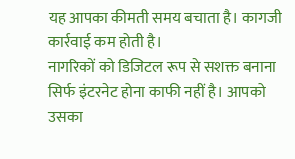यह आपका कीमती समय बचाता है। कागजी कार्रवाई कम होती है।
नागरिकों को डिजिटल रूप से सशक्त बनाना
सिर्फ इंटरनेट होना काफी नहीं है। आपको उसका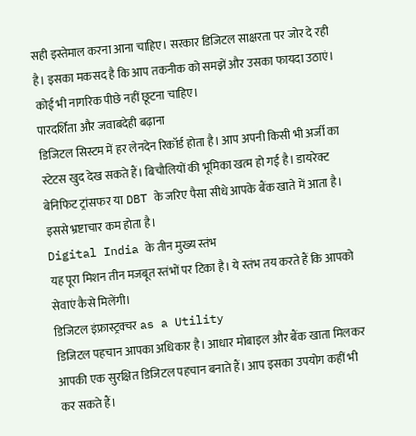सही इस्तेमाल करना आना चाहिए। सरकार डिजिटल साक्षरता पर जोर दे रही है। इसका मकसद है कि आप तकनीक को समझें और उसका फायदा उठाएं। कोई भी नागरिक पीछे नहीं छूटना चाहिए।
पारदर्शिता और जवाबदेही बढ़ाना
डिजिटल सिस्टम में हर लेनदेन रिकॉर्ड होता है। आप अपनी किसी भी अर्जी का स्टेटस खुद देख सकते हैं। बिचौलियों की भूमिका खत्म हो गई है। डायरेक्ट बेनिफिट ट्रांसफर या DBT के जरिए पैसा सीधे आपके बैंक खाते में आता है। इससे भ्रष्टाचार कम होता है।
Digital India के तीन मुख्य स्तंभ
यह पूरा मिशन तीन मजबूत स्तंभों पर टिका है। ये स्तंभ तय करते हैं कि आपको सेवाएं कैसे मिलेंगी।
डिजिटल इंफ्रास्ट्रक्चर as a Utility
डिजिटल पहचान आपका अधिकार है। आधार मोबाइल और बैंक खाता मिलकर आपकी एक सुरक्षित डिजिटल पहचान बनाते हैं। आप इसका उपयोग कहीं भी कर सकते हैं।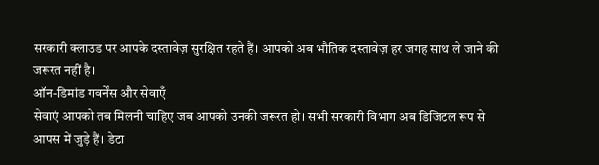सरकारी क्लाउड पर आपके दस्तावेज़ सुरक्षित रहते हैं। आपको अब भौतिक दस्तावेज़ हर जगह साथ ले जाने की जरूरत नहीं है।
ऑन-डिमांड गवर्नेंस और सेवाएँ
सेवाएं आपको तब मिलनी चाहिए जब आपको उनकी जरूरत हो। सभी सरकारी विभाग अब डिजिटल रूप से आपस में जुड़े हैं। डेटा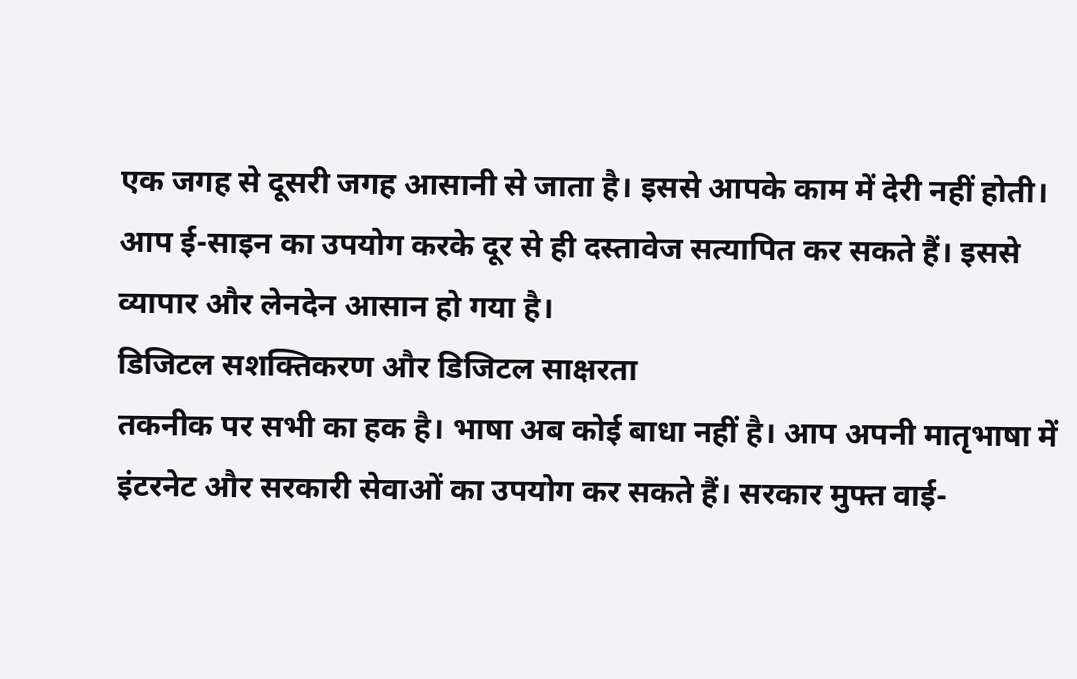एक जगह से दूसरी जगह आसानी से जाता है। इससे आपके काम में देरी नहीं होती। आप ई-साइन का उपयोग करके दूर से ही दस्तावेज सत्यापित कर सकते हैं। इससे व्यापार और लेनदेन आसान हो गया है।
डिजिटल सशक्तिकरण और डिजिटल साक्षरता
तकनीक पर सभी का हक है। भाषा अब कोई बाधा नहीं है। आप अपनी मातृभाषा में इंटरनेट और सरकारी सेवाओं का उपयोग कर सकते हैं। सरकार मुफ्त वाई-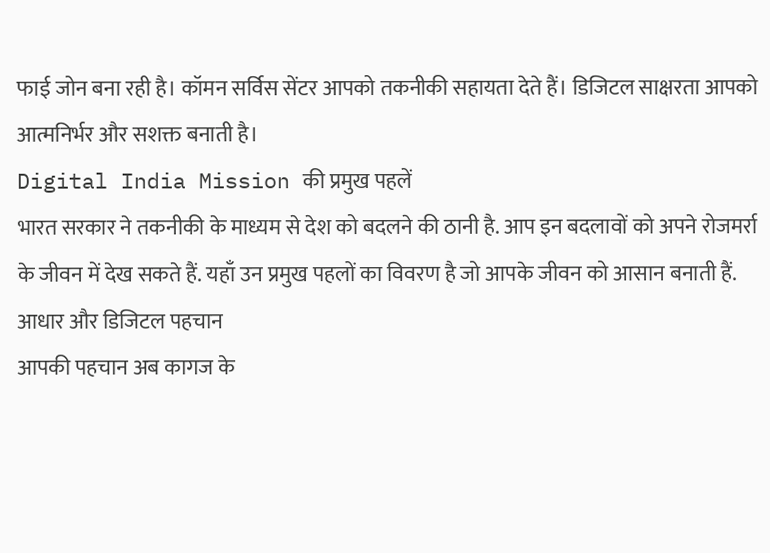फाई जोन बना रही है। कॉमन सर्विस सेंटर आपको तकनीकी सहायता देते हैं। डिजिटल साक्षरता आपको आत्मनिर्भर और सशक्त बनाती है।
Digital India Mission की प्रमुख पहलें
भारत सरकार ने तकनीकी के माध्यम से देश को बदलने की ठानी है. आप इन बदलावों को अपने रोजमर्रा के जीवन में देख सकते हैं. यहाँ उन प्रमुख पहलों का विवरण है जो आपके जीवन को आसान बनाती हैं.
आधार और डिजिटल पहचान
आपकी पहचान अब कागज के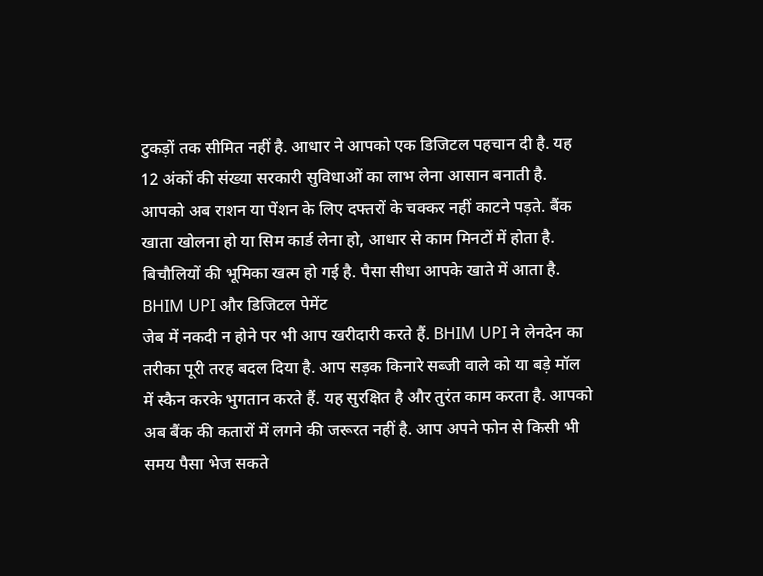टुकड़ों तक सीमित नहीं है. आधार ने आपको एक डिजिटल पहचान दी है. यह 12 अंकों की संख्या सरकारी सुविधाओं का लाभ लेना आसान बनाती है. आपको अब राशन या पेंशन के लिए दफ्तरों के चक्कर नहीं काटने पड़ते. बैंक खाता खोलना हो या सिम कार्ड लेना हो, आधार से काम मिनटों में होता है. बिचौलियों की भूमिका खत्म हो गई है. पैसा सीधा आपके खाते में आता है.
BHIM UPI और डिजिटल पेमेंट
जेब में नकदी न होने पर भी आप खरीदारी करते हैं. BHIM UPI ने लेनदेन का तरीका पूरी तरह बदल दिया है. आप सड़क किनारे सब्जी वाले को या बड़े मॉल में स्कैन करके भुगतान करते हैं. यह सुरक्षित है और तुरंत काम करता है. आपको अब बैंक की कतारों में लगने की जरूरत नहीं है. आप अपने फोन से किसी भी समय पैसा भेज सकते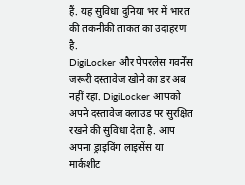हैं. यह सुविधा दुनिया भर में भारत की तकनीकी ताकत का उदाहरण है.
DigiLocker और पेपरलेस गवर्नेंस
जरूरी दस्तावेज खोने का डर अब नहीं रहा. DigiLocker आपको अपने दस्तावेज क्लाउड पर सुरक्षित रखने की सुविधा देता है. आप अपना ड्राइविंग लाइसेंस या मार्कशीट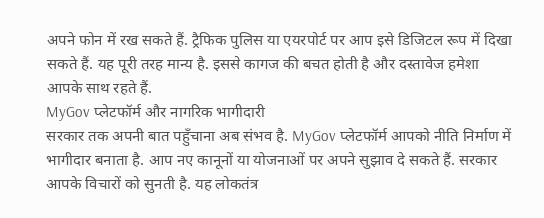अपने फोन में रख सकते हैं. ट्रैफिक पुलिस या एयरपोर्ट पर आप इसे डिजिटल रूप में दिखा सकते हैं. यह पूरी तरह मान्य है. इससे कागज की बचत होती है और दस्तावेज हमेशा आपके साथ रहते हैं.
MyGov प्लेटफॉर्म और नागरिक भागीदारी
सरकार तक अपनी बात पहुँचाना अब संभव है. MyGov प्लेटफॉर्म आपको नीति निर्माण में भागीदार बनाता है. आप नए कानूनों या योजनाओं पर अपने सुझाव दे सकते हैं. सरकार आपके विचारों को सुनती है. यह लोकतंत्र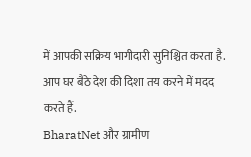में आपकी सक्रिय भागीदारी सुनिश्चित करता है. आप घर बैठे देश की दिशा तय करने में मदद करते हैं.
BharatNet और ग्रामीण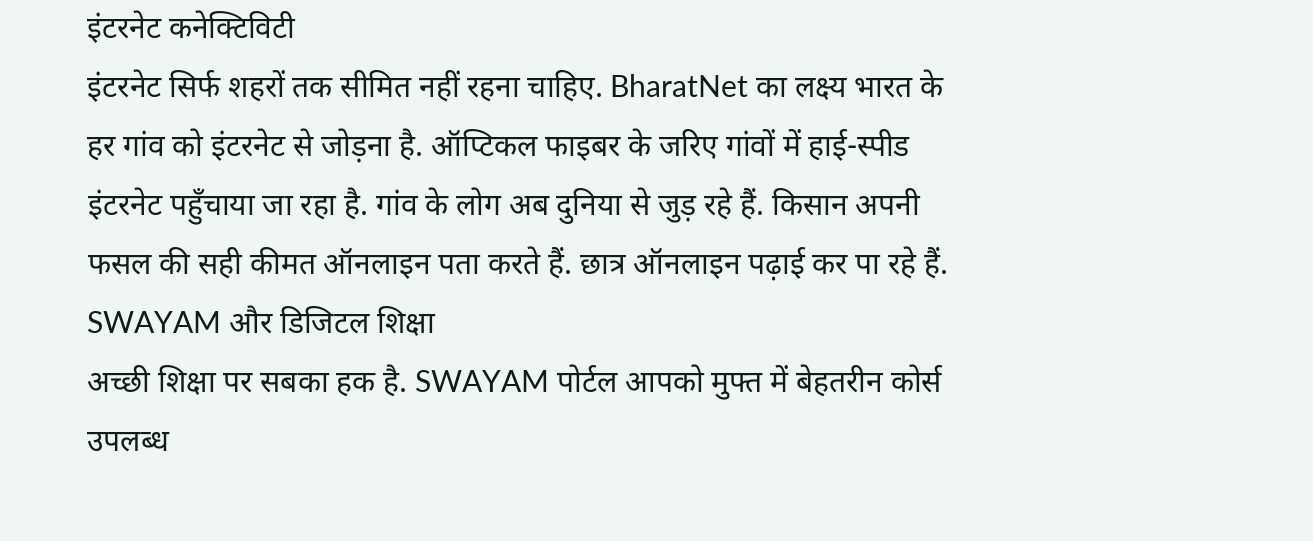इंटरनेट कनेक्टिविटी
इंटरनेट सिर्फ शहरों तक सीमित नहीं रहना चाहिए. BharatNet का लक्ष्य भारत के हर गांव को इंटरनेट से जोड़ना है. ऑप्टिकल फाइबर के जरिए गांवों में हाई-स्पीड इंटरनेट पहुँचाया जा रहा है. गांव के लोग अब दुनिया से जुड़ रहे हैं. किसान अपनी फसल की सही कीमत ऑनलाइन पता करते हैं. छात्र ऑनलाइन पढ़ाई कर पा रहे हैं.
SWAYAM और डिजिटल शिक्षा
अच्छी शिक्षा पर सबका हक है. SWAYAM पोर्टल आपको मुफ्त में बेहतरीन कोर्स उपलब्ध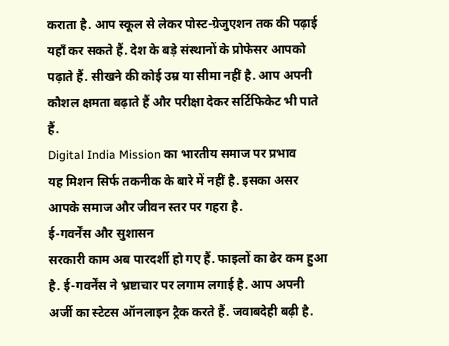कराता है. आप स्कूल से लेकर पोस्ट-ग्रेजुएशन तक की पढ़ाई यहाँ कर सकते हैं. देश के बड़े संस्थानों के प्रोफेसर आपको पढ़ाते हैं. सीखने की कोई उम्र या सीमा नहीं है. आप अपनी कौशल क्षमता बढ़ाते हैं और परीक्षा देकर सर्टिफिकेट भी पाते हैं.
Digital India Mission का भारतीय समाज पर प्रभाव
यह मिशन सिर्फ तकनीक के बारे में नहीं है. इसका असर आपके समाज और जीवन स्तर पर गहरा है.
ई-गवर्नेंस और सुशासन
सरकारी काम अब पारदर्शी हो गए हैं. फाइलों का ढेर कम हुआ है. ई-गवर्नेंस ने भ्रष्टाचार पर लगाम लगाई है. आप अपनी अर्जी का स्टेटस ऑनलाइन ट्रैक करते हैं. जवाबदेही बढ़ी है.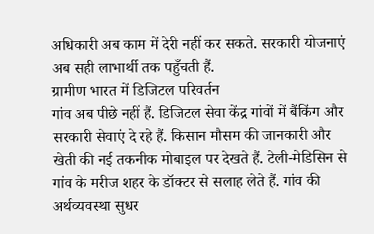अधिकारी अब काम में देरी नहीं कर सकते. सरकारी योजनाएं अब सही लाभार्थी तक पहुँचती हैं.
ग्रामीण भारत में डिजिटल परिवर्तन
गांव अब पीछे नहीं हैं. डिजिटल सेवा केंद्र गांवों में बैंकिंग और सरकारी सेवाएं दे रहे हैं. किसान मौसम की जानकारी और खेती की नई तकनीक मोबाइल पर देखते हैं. टेली-मेडिसिन से गांव के मरीज शहर के डॉक्टर से सलाह लेते हैं. गांव की अर्थव्यवस्था सुधर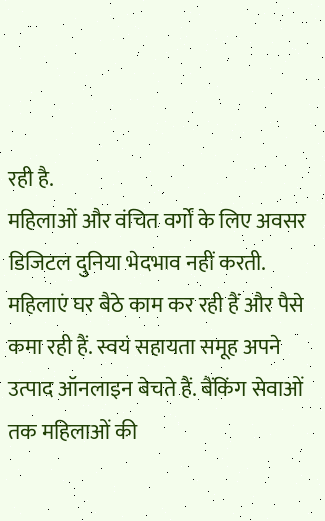रही है.
महिलाओं और वंचित वर्गों के लिए अवसर
डिजिटल दुनिया भेदभाव नहीं करती. महिलाएं घर बैठे काम कर रही हैं और पैसे कमा रही हैं. स्वयं सहायता समूह अपने उत्पाद ऑनलाइन बेचते हैं. बैंकिंग सेवाओं तक महिलाओं की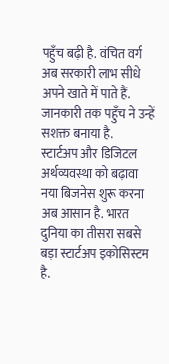पहुँच बढ़ी है. वंचित वर्ग अब सरकारी लाभ सीधे अपने खाते में पाते हैं. जानकारी तक पहुँच ने उन्हें सशक्त बनाया है.
स्टार्टअप और डिजिटल अर्थव्यवस्था को बढ़ावा
नया बिजनेस शुरू करना अब आसान है. भारत दुनिया का तीसरा सबसे बड़ा स्टार्टअप इकोसिस्टम है.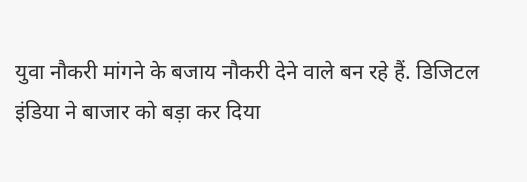युवा नौकरी मांगने के बजाय नौकरी देने वाले बन रहे हैं. डिजिटल इंडिया ने बाजार को बड़ा कर दिया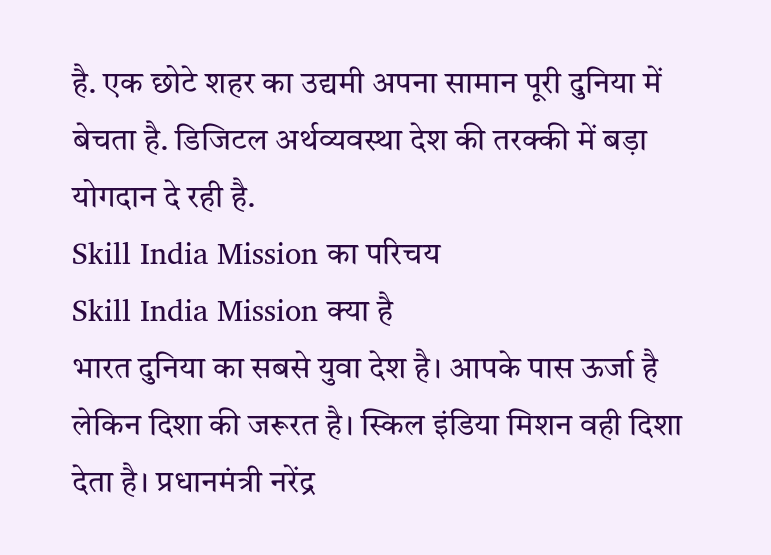है. एक छोटे शहर का उद्यमी अपना सामान पूरी दुनिया में बेचता है. डिजिटल अर्थव्यवस्था देश की तरक्की में बड़ा योगदान दे रही है.
Skill India Mission का परिचय
Skill India Mission क्या है
भारत दुनिया का सबसे युवा देश है। आपके पास ऊर्जा है लेकिन दिशा की जरूरत है। स्किल इंडिया मिशन वही दिशा देता है। प्रधानमंत्री नरेंद्र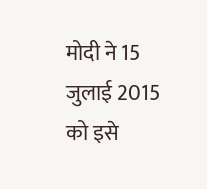मोदी ने 15 जुलाई 2015 को इसे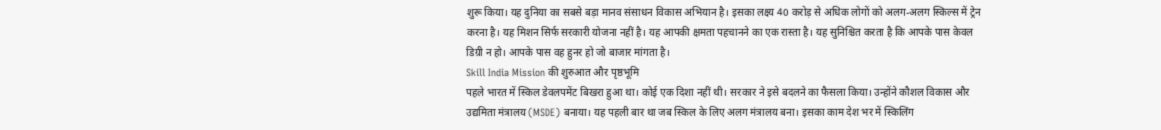शुरू किया। यह दुनिया का सबसे बड़ा मानव संसाधन विकास अभियान है। इसका लक्ष्य 40 करोड़ से अधिक लोगों को अलग-अलग स्किल्स में ट्रेन करना है। यह मिशन सिर्फ सरकारी योजना नहीं है। यह आपकी क्षमता पहचानने का एक रास्ता है। यह सुनिश्चित करता है कि आपके पास केवल डिग्री न हो। आपके पास वह हुनर हो जो बाजार मांगता है।
Skill India Mission की शुरुआत और पृष्ठभूमि
पहले भारत में स्किल डेवलपमेंट बिखरा हुआ था। कोई एक दिशा नहीं थी। सरकार ने इसे बदलने का फैसला किया। उन्होंने कौशल विकास और उद्यमिता मंत्रालय (MSDE) बनाया। यह पहली बार था जब स्किल के लिए अलग मंत्रालय बना। इसका काम देश भर में स्किलिंग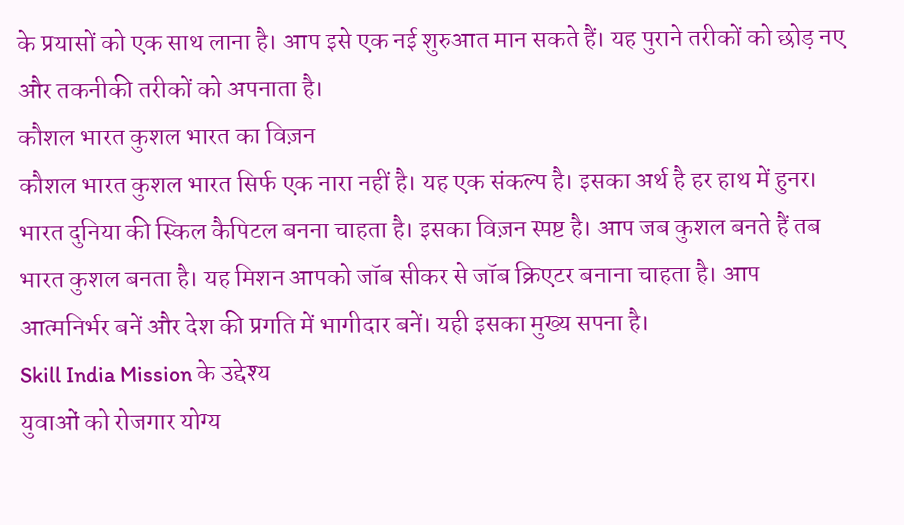के प्रयासों को एक साथ लाना है। आप इसे एक नई शुरुआत मान सकते हैं। यह पुराने तरीकों को छोड़ नए और तकनीकी तरीकों को अपनाता है।
कौशल भारत कुशल भारत का विज़न
कौशल भारत कुशल भारत सिर्फ एक नारा नहीं है। यह एक संकल्प है। इसका अर्थ है हर हाथ में हुनर। भारत दुनिया की स्किल कैपिटल बनना चाहता है। इसका विज़न स्पष्ट है। आप जब कुशल बनते हैं तब भारत कुशल बनता है। यह मिशन आपको जॉब सीकर से जॉब क्रिएटर बनाना चाहता है। आप आत्मनिर्भर बनें और देश की प्रगति में भागीदार बनें। यही इसका मुख्य सपना है।
Skill India Mission के उद्देश्य
युवाओं को रोजगार योग्य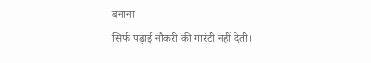बनाना
सिर्फ पढ़ाई नौकरी की गारंटी नहीं देती।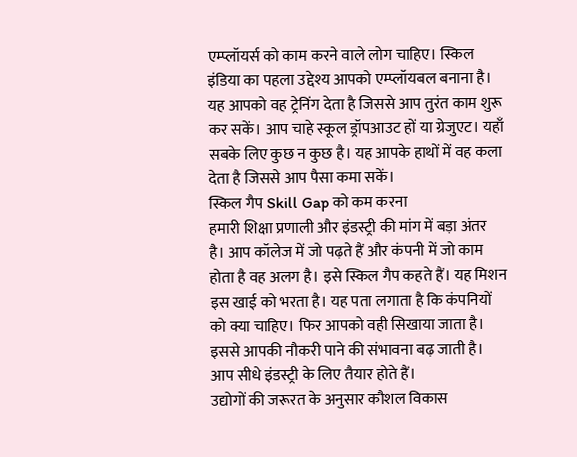एम्प्लॉयर्स को काम करने वाले लोग चाहिए। स्किल इंडिया का पहला उद्देश्य आपको एम्प्लॉयबल बनाना है। यह आपको वह ट्रेनिंग देता है जिससे आप तुरंत काम शुरू कर सकें। आप चाहे स्कूल ड्रॉपआउट हों या ग्रेजुएट। यहाँ सबके लिए कुछ न कुछ है। यह आपके हाथों में वह कला देता है जिससे आप पैसा कमा सकें।
स्किल गैप Skill Gap को कम करना
हमारी शिक्षा प्रणाली और इंडस्ट्री की मांग में बड़ा अंतर है। आप कॉलेज में जो पढ़ते हैं और कंपनी में जो काम होता है वह अलग है। इसे स्किल गैप कहते हैं। यह मिशन इस खाई को भरता है। यह पता लगाता है कि कंपनियों को क्या चाहिए। फिर आपको वही सिखाया जाता है। इससे आपकी नौकरी पाने की संभावना बढ़ जाती है। आप सीधे इंडस्ट्री के लिए तैयार होते हैं।
उद्योगों की जरूरत के अनुसार कौशल विकास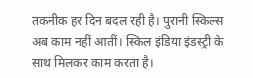तकनीक हर दिन बदल रही है। पुरानी स्किल्स अब काम नहीं आतीं। स्किल इंडिया इंडस्ट्री के साथ मिलकर काम करता है।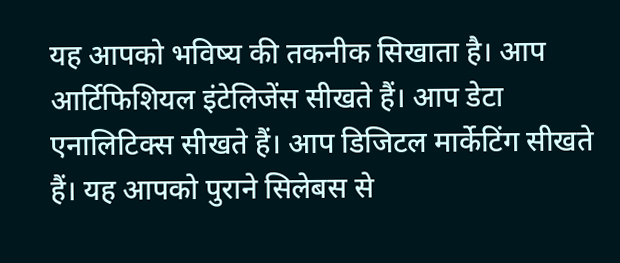यह आपको भविष्य की तकनीक सिखाता है। आप आर्टिफिशियल इंटेलिजेंस सीखते हैं। आप डेटा एनालिटिक्स सीखते हैं। आप डिजिटल मार्केटिंग सीखते हैं। यह आपको पुराने सिलेबस से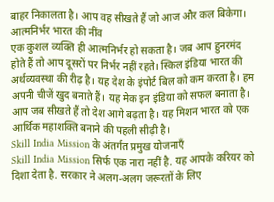बाहर निकालता है। आप वह सीखते हैं जो आज और कल बिकेगा।
आत्मनिर्भर भारत की नींव
एक कुशल व्यक्ति ही आत्मनिर्भर हो सकता है। जब आप हुनरमंद होते हैं तो आप दूसरों पर निर्भर नहीं रहते। स्किल इंडिया भारत की अर्थव्यवस्था की रीढ़ है। यह देश के इंपोर्ट बिल को कम करता है। हम अपनी चीजें खुद बनाते हैं। यह मेक इन इंडिया को सफल बनाता है। आप जब सीखते हैं तो देश आगे बढ़ता है। यह मिशन भारत को एक आर्थिक महाशक्ति बनाने की पहली सीढ़ी है।
Skill India Mission के अंतर्गत प्रमुख योजनाएँ
Skill India Mission सिर्फ एक नारा नहीं है. यह आपके करियर को दिशा देता है. सरकार ने अलग-अलग जरूरतों के लिए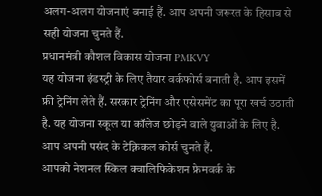अलग-अलग योजनाएं बनाई हैं. आप अपनी जरूरत के हिसाब से सही योजना चुनते हैं.
प्रधानमंत्री कौशल विकास योजना PMKVY
यह योजना इंडस्ट्री के लिए तैयार वर्कफोर्स बनाती है. आप इसमें फ्री ट्रेनिंग लेते हैं. सरकार ट्रेनिंग और एसेसमेंट का पूरा खर्च उठाती है. यह योजना स्कूल या कॉलेज छोड़ने वाले युवाओं के लिए है.
आप अपनी पसंद के टेक्निकल कोर्स चुनते हैं.
आपको नेशनल स्किल क्वालिफिकेशन फ्रेमवर्क के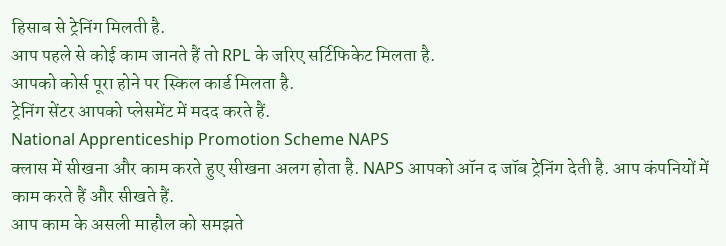हिसाब से ट्रेनिंग मिलती है.
आप पहले से कोई काम जानते हैं तो RPL के जरिए सर्टिफिकेट मिलता है.
आपको कोर्स पूरा होने पर स्किल कार्ड मिलता है.
ट्रेनिंग सेंटर आपको प्लेसमेंट में मदद करते हैं.
National Apprenticeship Promotion Scheme NAPS
क्लास में सीखना और काम करते हुए सीखना अलग होता है. NAPS आपको ऑन द जॉब ट्रेनिंग देती है. आप कंपनियों में काम करते हैं और सीखते हैं.
आप काम के असली माहौल को समझते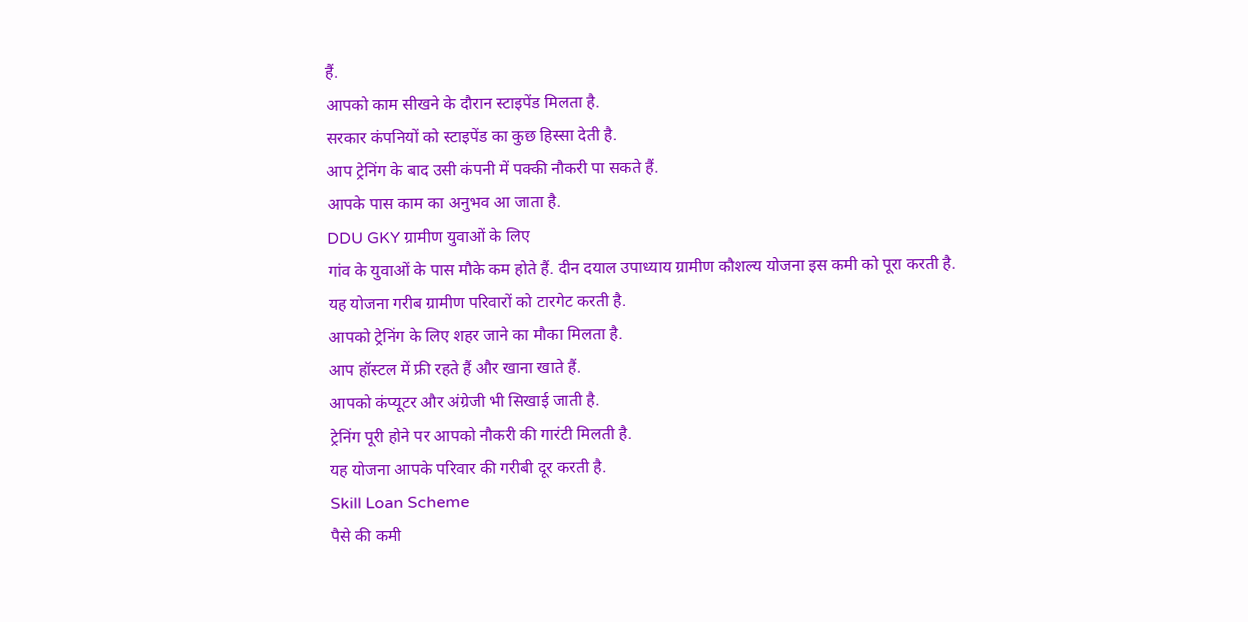हैं.
आपको काम सीखने के दौरान स्टाइपेंड मिलता है.
सरकार कंपनियों को स्टाइपेंड का कुछ हिस्सा देती है.
आप ट्रेनिंग के बाद उसी कंपनी में पक्की नौकरी पा सकते हैं.
आपके पास काम का अनुभव आ जाता है.
DDU GKY ग्रामीण युवाओं के लिए
गांव के युवाओं के पास मौके कम होते हैं. दीन दयाल उपाध्याय ग्रामीण कौशल्य योजना इस कमी को पूरा करती है. यह योजना गरीब ग्रामीण परिवारों को टारगेट करती है.
आपको ट्रेनिंग के लिए शहर जाने का मौका मिलता है.
आप हॉस्टल में फ्री रहते हैं और खाना खाते हैं.
आपको कंप्यूटर और अंग्रेजी भी सिखाई जाती है.
ट्रेनिंग पूरी होने पर आपको नौकरी की गारंटी मिलती है.
यह योजना आपके परिवार की गरीबी दूर करती है.
Skill Loan Scheme
पैसे की कमी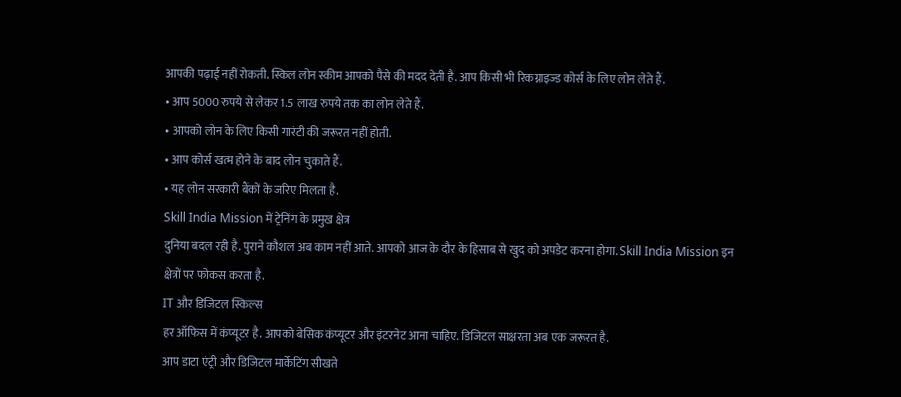आपकी पढ़ाई नहीं रोकती. स्किल लोन स्कीम आपको पैसे की मदद देती है. आप किसी भी रिकग्नाइज्ड कोर्स के लिए लोन लेते हैं.
• आप 5000 रुपये से लेकर 1.5 लाख रुपये तक का लोन लेते हैं.
• आपको लोन के लिए किसी गारंटी की जरूरत नहीं होती.
• आप कोर्स खत्म होने के बाद लोन चुकाते हैं.
• यह लोन सरकारी बैंकों के जरिए मिलता है.
Skill India Mission में ट्रेनिंग के प्रमुख क्षेत्र
दुनिया बदल रही है. पुराने कौशल अब काम नहीं आते. आपको आज के दौर के हिसाब से खुद को अपडेट करना होगा. Skill India Mission इन क्षेत्रों पर फोकस करता है.
IT और डिजिटल स्किल्स
हर ऑफिस में कंप्यूटर है. आपको बेसिक कंप्यूटर और इंटरनेट आना चाहिए. डिजिटल साक्षरता अब एक जरूरत है.
आप डाटा एंट्री और डिजिटल मार्केटिंग सीखते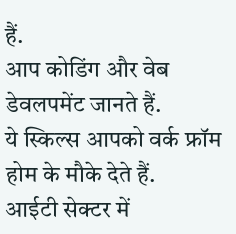हैं.
आप कोडिंग और वेब डेवलपमेंट जानते हैं.
ये स्किल्स आपको वर्क फ्रॉम होम के मौके देते हैं.
आईटी सेक्टर में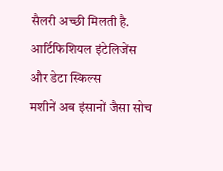सैलरी अच्छी मिलती है.
आर्टिफिशियल इंटेलिजेंस और डेटा स्किल्स
मशीनें अब इंसानों जैसा सोच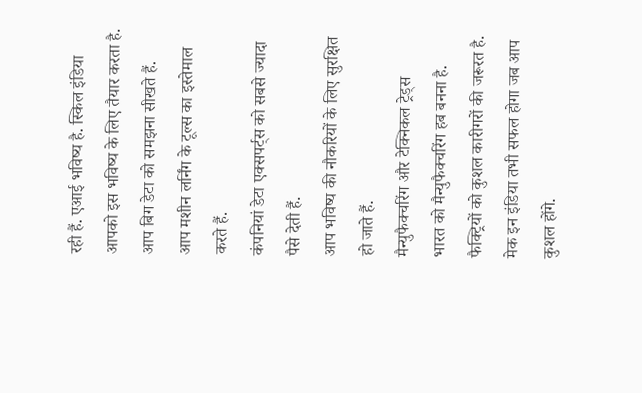रही हैं. एआई भविष्य है. स्किल इंडिया आपको इस भविष्य के लिए तैयार करता है.
आप बिग डेटा को समझना सीखते हैं.
आप मशीन लर्निंग के टूल्स का इस्तेमाल करते हैं.
कंपनियां डेटा एक्सपर्ट्स को सबसे ज्यादा पैसे देती हैं.
आप भविष्य की नौकरियों के लिए सुरक्षित हो जाते हैं.
मैन्युफैक्चरिंग और टेक्निकल ट्रेड्स
भारत को मैन्युफैक्चरिंग हब बनना है. फैक्ट्रियों को कुशल कारीगरों की जरूरत है. मेक इन इंडिया तभी सफल होगा जब आप कुशल होंगे.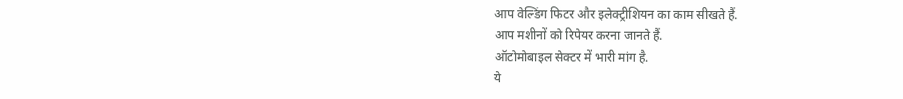आप वेल्डिंग फिटर और इलेक्ट्रीशियन का काम सीखते हैं.
आप मशीनों को रिपेयर करना जानते हैं.
ऑटोमोबाइल सेक्टर में भारी मांग है.
ये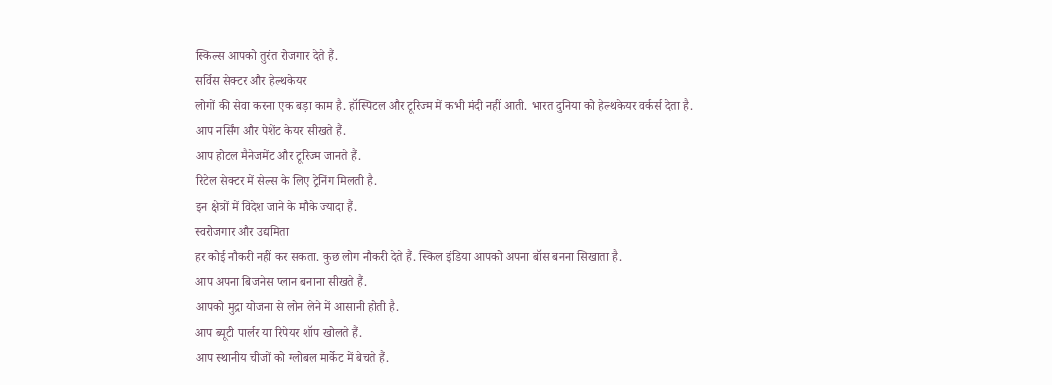स्किल्स आपको तुरंत रोजगार देते हैं.
सर्विस सेक्टर और हेल्थकेयर
लोगों की सेवा करना एक बड़ा काम है. हॉस्पिटल और टूरिज्म में कभी मंदी नहीं आती. भारत दुनिया को हेल्थकेयर वर्कर्स देता है.
आप नर्सिंग और पेशेंट केयर सीखते हैं.
आप होटल मैनेजमेंट और टूरिज्म जानते हैं.
रिटेल सेक्टर में सेल्स के लिए ट्रेनिंग मिलती है.
इन क्षेत्रों में विदेश जाने के मौके ज्यादा हैं.
स्वरोजगार और उद्यमिता
हर कोई नौकरी नहीं कर सकता. कुछ लोग नौकरी देते हैं. स्किल इंडिया आपको अपना बॉस बनना सिखाता है.
आप अपना बिजनेस प्लान बनाना सीखते हैं.
आपको मुद्रा योजना से लोन लेने में आसानी होती है.
आप ब्यूटी पार्लर या रिपेयर शॉप खोलते हैं.
आप स्थानीय चीजों को ग्लोबल मार्केट में बेचते हैं.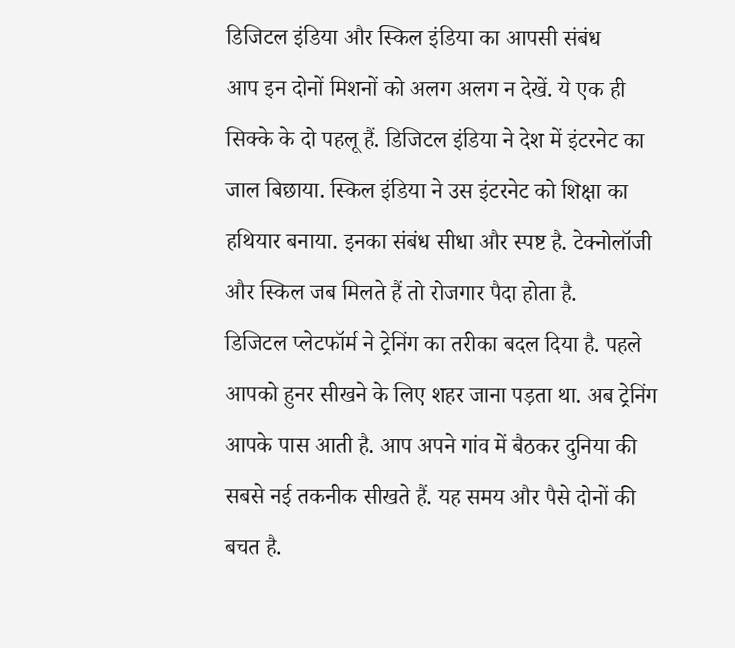डिजिटल इंडिया और स्किल इंडिया का आपसी संबंध
आप इन दोनों मिशनों को अलग अलग न देखें. ये एक ही सिक्के के दो पहलू हैं. डिजिटल इंडिया ने देश में इंटरनेट का जाल बिछाया. स्किल इंडिया ने उस इंटरनेट को शिक्षा का हथियार बनाया. इनका संबंध सीधा और स्पष्ट है. टेक्नोलॉजी और स्किल जब मिलते हैं तो रोजगार पैदा होता है.
डिजिटल प्लेटफॉर्म ने ट्रेनिंग का तरीका बदल दिया है. पहले आपको हुनर सीखने के लिए शहर जाना पड़ता था. अब ट्रेनिंग आपके पास आती है. आप अपने गांव में बैठकर दुनिया की सबसे नई तकनीक सीखते हैं. यह समय और पैसे दोनों की बचत है.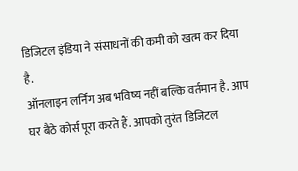डिजिटल इंडिया ने संसाधनों की कमी को खत्म कर दिया है.
ऑनलाइन लर्निंग अब भविष्य नहीं बल्कि वर्तमान है. आप घर बैठे कोर्स पूरा करते हैं. आपको तुरंत डिजिटल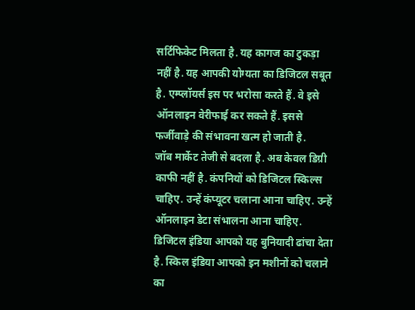सर्टिफिकेट मिलता है. यह कागज का टुकड़ा नहीं है. यह आपकी योग्यता का डिजिटल सबूत है. एम्प्लॉयर्स इस पर भरोसा करते हैं. वे इसे ऑनलाइन वेरीफाई कर सकते हैं. इससे फर्जीवाड़े की संभावना खत्म हो जाती है.
जॉब मार्केट तेजी से बदला है. अब केवल डिग्री काफी नहीं है. कंपनियों को डिजिटल स्किल्स चाहिए. उन्हें कंप्यूटर चलाना आना चाहिए. उन्हें ऑनलाइन डेटा संभालना आना चाहिए. डिजिटल इंडिया आपको यह बुनियादी ढांचा देता है. स्किल इंडिया आपको इन मशीनों को चलाने का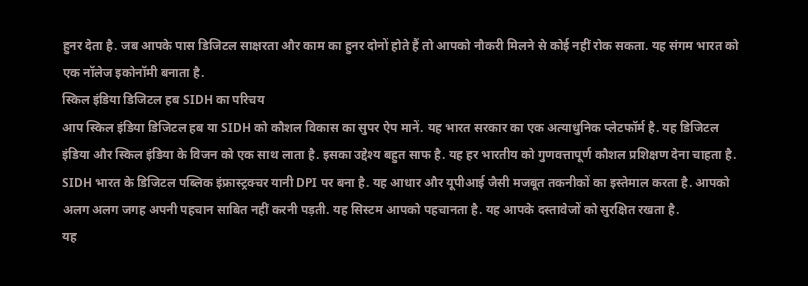हुनर देता है. जब आपके पास डिजिटल साक्षरता और काम का हुनर दोनों होते हैं तो आपको नौकरी मिलने से कोई नहीं रोक सकता. यह संगम भारत को एक नॉलेज इकोनॉमी बनाता है.
स्किल इंडिया डिजिटल हब SIDH का परिचय
आप स्किल इंडिया डिजिटल हब या SIDH को कौशल विकास का सुपर ऐप मानें. यह भारत सरकार का एक अत्याधुनिक प्लेटफॉर्म है. यह डिजिटल इंडिया और स्किल इंडिया के विजन को एक साथ लाता है. इसका उद्देश्य बहुत साफ है. यह हर भारतीय को गुणवत्तापूर्ण कौशल प्रशिक्षण देना चाहता है.
SIDH भारत के डिजिटल पब्लिक इंफ्रास्ट्रक्चर यानी DPI पर बना है. यह आधार और यूपीआई जैसी मजबूत तकनीकों का इस्तेमाल करता है. आपको अलग अलग जगह अपनी पहचान साबित नहीं करनी पड़ती. यह सिस्टम आपको पहचानता है. यह आपके दस्तावेजों को सुरक्षित रखता है.
यह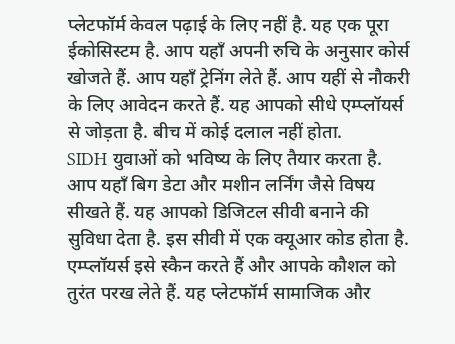प्लेटफॉर्म केवल पढ़ाई के लिए नहीं है. यह एक पूरा ईकोसिस्टम है. आप यहाँ अपनी रुचि के अनुसार कोर्स खोजते हैं. आप यहाँ ट्रेनिंग लेते हैं. आप यहीं से नौकरी के लिए आवेदन करते हैं. यह आपको सीधे एम्प्लॉयर्स से जोड़ता है. बीच में कोई दलाल नहीं होता.
SIDH युवाओं को भविष्य के लिए तैयार करता है. आप यहाँ बिग डेटा और मशीन लर्निंग जैसे विषय सीखते हैं. यह आपको डिजिटल सीवी बनाने की सुविधा देता है. इस सीवी में एक क्यूआर कोड होता है. एम्प्लॉयर्स इसे स्कैन करते हैं और आपके कौशल को तुरंत परख लेते हैं. यह प्लेटफॉर्म सामाजिक और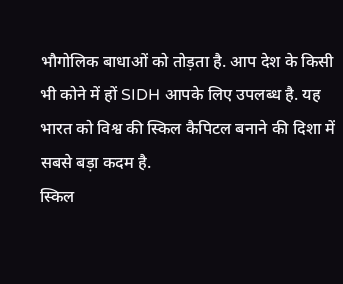भौगोलिक बाधाओं को तोड़ता है. आप देश के किसी भी कोने में हों SIDH आपके लिए उपलब्ध है. यह भारत को विश्व की स्किल कैपिटल बनाने की दिशा में सबसे बड़ा कदम है.
स्किल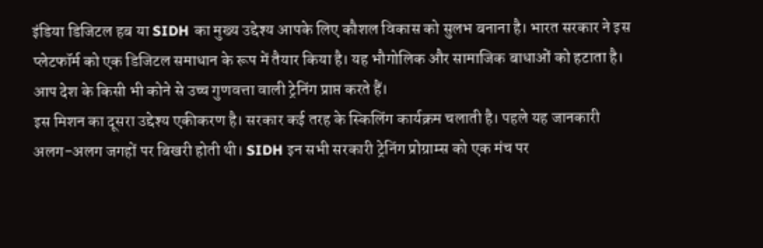इंडिया डिजिटल हब या SIDH का मुख्य उद्देश्य आपके लिए कौशल विकास को सुलभ बनाना है। भारत सरकार ने इस प्लेटफॉर्म को एक डिजिटल समाधान के रूप में तैयार किया है। यह भौगोलिक और सामाजिक बाधाओं को हटाता है। आप देश के किसी भी कोने से उच्च गुणवत्ता वाली ट्रेनिंग प्राप्त करते हैं।
इस मिशन का दूसरा उद्देश्य एकीकरण है। सरकार कई तरह के स्किलिंग कार्यक्रम चलाती है। पहले यह जानकारी अलग-अलग जगहों पर बिखरी होती थी। SIDH इन सभी सरकारी ट्रेनिंग प्रोग्राम्स को एक मंच पर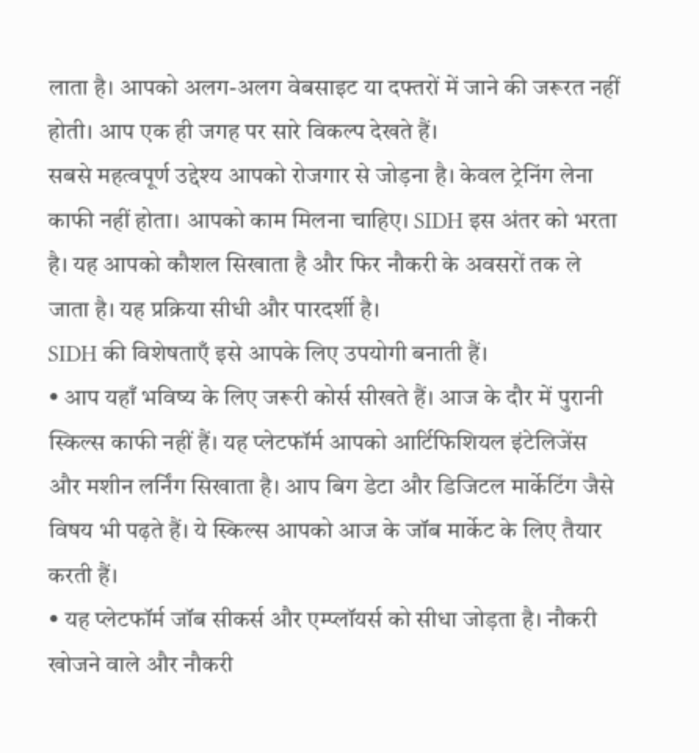लाता है। आपको अलग-अलग वेबसाइट या दफ्तरों में जाने की जरूरत नहीं होती। आप एक ही जगह पर सारे विकल्प देखते हैं।
सबसे महत्वपूर्ण उद्देश्य आपको रोजगार से जोड़ना है। केवल ट्रेनिंग लेना काफी नहीं होता। आपको काम मिलना चाहिए। SIDH इस अंतर को भरता है। यह आपको कौशल सिखाता है और फिर नौकरी के अवसरों तक ले जाता है। यह प्रक्रिया सीधी और पारदर्शी है।
SIDH की विशेषताएँ इसे आपके लिए उपयोगी बनाती हैं।
• आप यहाँ भविष्य के लिए जरूरी कोर्स सीखते हैं। आज के दौर में पुरानी स्किल्स काफी नहीं हैं। यह प्लेटफॉर्म आपको आर्टिफिशियल इंटेलिजेंस और मशीन लर्निंग सिखाता है। आप बिग डेटा और डिजिटल मार्केटिंग जैसे विषय भी पढ़ते हैं। ये स्किल्स आपको आज के जॉब मार्केट के लिए तैयार करती हैं।
• यह प्लेटफॉर्म जॉब सीकर्स और एम्प्लॉयर्स को सीधा जोड़ता है। नौकरी खोजने वाले और नौकरी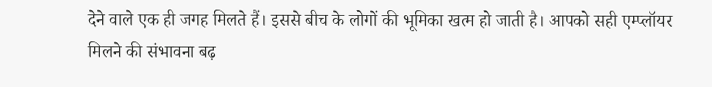देने वाले एक ही जगह मिलते हैं। इससे बीच के लोगों की भूमिका खत्म हो जाती है। आपको सही एम्प्लॉयर मिलने की संभावना बढ़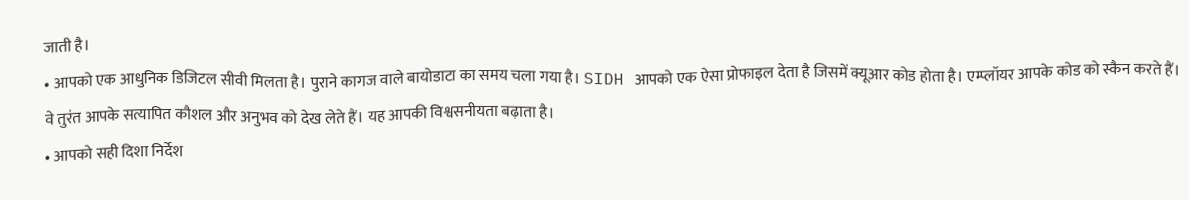जाती है।
• आपको एक आधुनिक डिजिटल सीवी मिलता है। पुराने कागज वाले बायोडाटा का समय चला गया है। SIDH आपको एक ऐसा प्रोफाइल देता है जिसमें क्यूआर कोड होता है। एम्प्लॉयर आपके कोड को स्कैन करते हैं। वे तुरंत आपके सत्यापित कौशल और अनुभव को देख लेते हैं। यह आपकी विश्वसनीयता बढ़ाता है।
• आपको सही दिशा निर्देश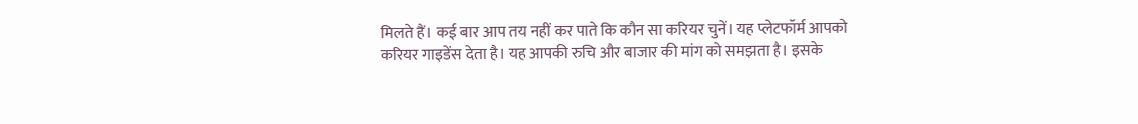मिलते हैं। कई बार आप तय नहीं कर पाते कि कौन सा करियर चुनें। यह प्लेटफॉर्म आपको करियर गाइडेंस देता है। यह आपकी रुचि और बाजार की मांग को समझता है। इसके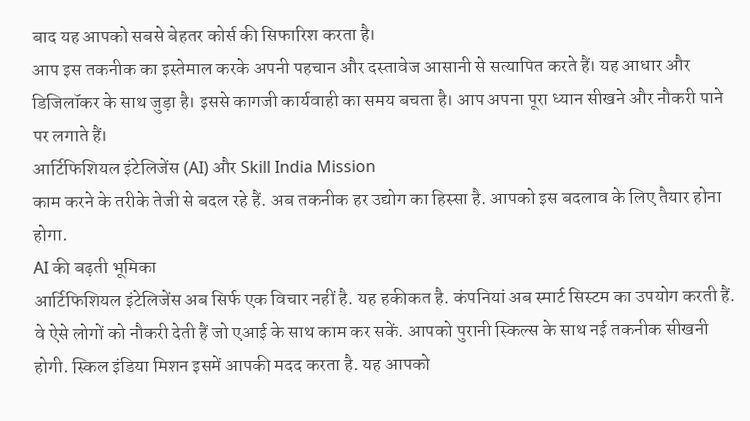बाद यह आपको सबसे बेहतर कोर्स की सिफारिश करता है।
आप इस तकनीक का इस्तेमाल करके अपनी पहचान और दस्तावेज आसानी से सत्यापित करते हैं। यह आधार और डिजिलॉकर के साथ जुड़ा है। इससे कागजी कार्यवाही का समय बचता है। आप अपना पूरा ध्यान सीखने और नौकरी पाने पर लगाते हैं।
आर्टिफिशियल इंटेलिजेंस (AI) और Skill India Mission
काम करने के तरीके तेजी से बदल रहे हैं. अब तकनीक हर उद्योग का हिस्सा है. आपको इस बदलाव के लिए तैयार होना होगा.
AI की बढ़ती भूमिका
आर्टिफिशियल इंटेलिजेंस अब सिर्फ एक विचार नहीं है. यह हकीकत है. कंपनियां अब स्मार्ट सिस्टम का उपयोग करती हैं. वे ऐसे लोगों को नौकरी देती हैं जो एआई के साथ काम कर सकें. आपको पुरानी स्किल्स के साथ नई तकनीक सीखनी होगी. स्किल इंडिया मिशन इसमें आपकी मदद करता है. यह आपको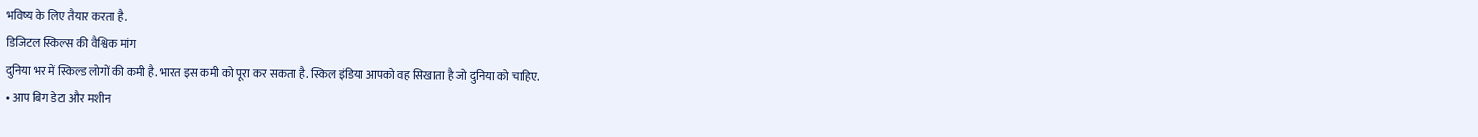भविष्य के लिए तैयार करता है.
डिजिटल स्किल्स की वैश्विक मांग
दुनिया भर में स्किल्ड लोगों की कमी है. भारत इस कमी को पूरा कर सकता है. स्किल इंडिया आपको वह सिखाता है जो दुनिया को चाहिए.
• आप बिग डेटा और मशीन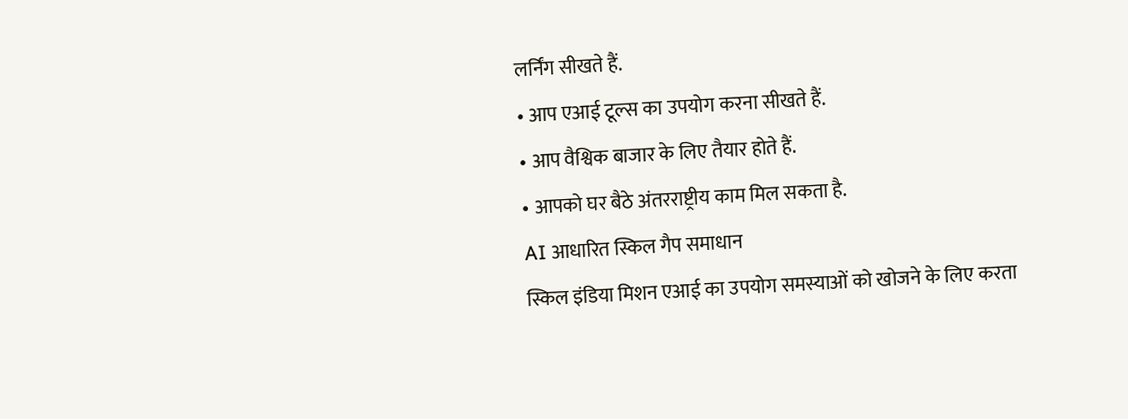लर्निंग सीखते हैं.
• आप एआई टूल्स का उपयोग करना सीखते हैं.
• आप वैश्विक बाजार के लिए तैयार होते हैं.
• आपको घर बैठे अंतरराष्ट्रीय काम मिल सकता है.
AI आधारित स्किल गैप समाधान
स्किल इंडिया मिशन एआई का उपयोग समस्याओं को खोजने के लिए करता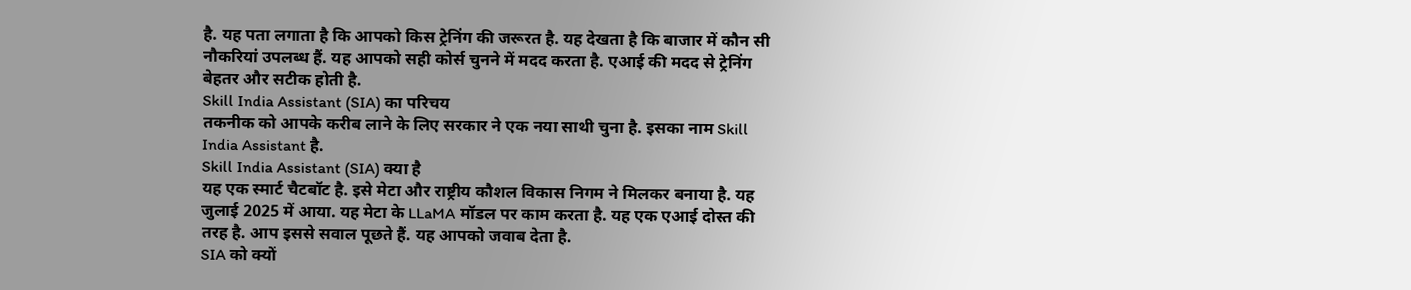है. यह पता लगाता है कि आपको किस ट्रेनिंग की जरूरत है. यह देखता है कि बाजार में कौन सी नौकरियां उपलब्ध हैं. यह आपको सही कोर्स चुनने में मदद करता है. एआई की मदद से ट्रेनिंग बेहतर और सटीक होती है.
Skill India Assistant (SIA) का परिचय
तकनीक को आपके करीब लाने के लिए सरकार ने एक नया साथी चुना है. इसका नाम Skill India Assistant है.
Skill India Assistant (SIA) क्या है
यह एक स्मार्ट चैटबॉट है. इसे मेटा और राष्ट्रीय कौशल विकास निगम ने मिलकर बनाया है. यह जुलाई 2025 में आया. यह मेटा के LLaMA मॉडल पर काम करता है. यह एक एआई दोस्त की तरह है. आप इससे सवाल पूछते हैं. यह आपको जवाब देता है.
SIA को क्यों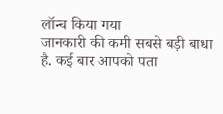लॉन्च किया गया
जानकारी की कमी सबसे बड़ी बाधा है. कई बार आपको पता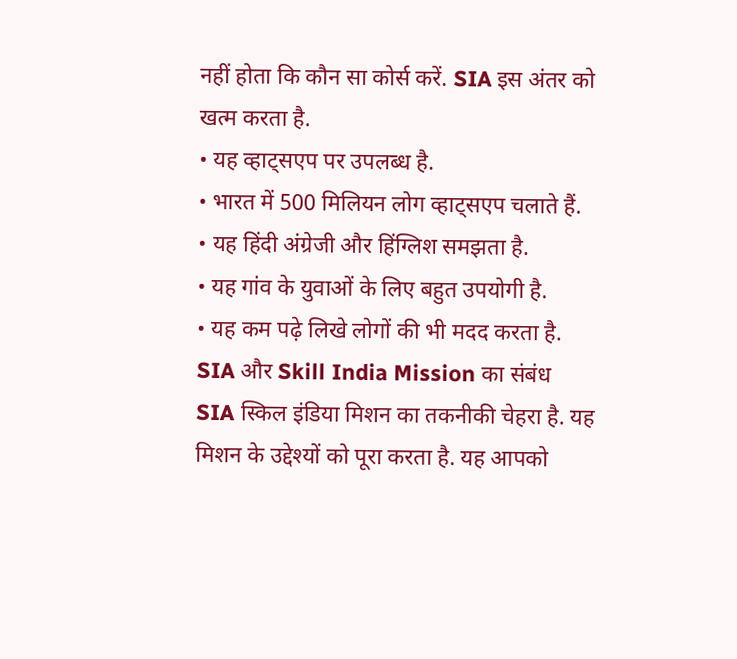नहीं होता कि कौन सा कोर्स करें. SIA इस अंतर को खत्म करता है.
• यह व्हाट्सएप पर उपलब्ध है.
• भारत में 500 मिलियन लोग व्हाट्सएप चलाते हैं.
• यह हिंदी अंग्रेजी और हिंग्लिश समझता है.
• यह गांव के युवाओं के लिए बहुत उपयोगी है.
• यह कम पढ़े लिखे लोगों की भी मदद करता है.
SIA और Skill India Mission का संबंध
SIA स्किल इंडिया मिशन का तकनीकी चेहरा है. यह मिशन के उद्देश्यों को पूरा करता है. यह आपको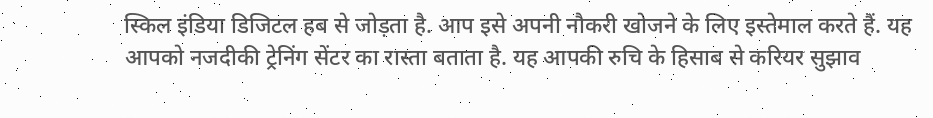स्किल इंडिया डिजिटल हब से जोड़ता है. आप इसे अपनी नौकरी खोजने के लिए इस्तेमाल करते हैं. यह आपको नजदीकी ट्रेनिंग सेंटर का रास्ता बताता है. यह आपकी रुचि के हिसाब से करियर सुझाव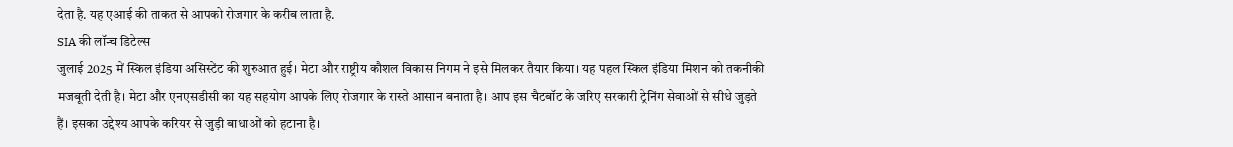देता है. यह एआई की ताकत से आपको रोजगार के करीब लाता है.
SIA की लॉन्च डिटेल्स
जुलाई 2025 में स्किल इंडिया असिस्टेंट की शुरुआत हुई। मेटा और राष्ट्रीय कौशल विकास निगम ने इसे मिलकर तैयार किया। यह पहल स्किल इंडिया मिशन को तकनीकी मजबूती देती है। मेटा और एनएसडीसी का यह सहयोग आपके लिए रोजगार के रास्ते आसान बनाता है। आप इस चैटबॉट के जरिए सरकारी ट्रेनिंग सेवाओं से सीधे जुड़ते हैं। इसका उद्देश्य आपके करियर से जुड़ी बाधाओं को हटाना है।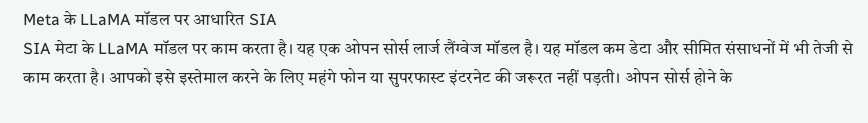Meta के LLaMA मॉडल पर आधारित SIA
SIA मेटा के LLaMA मॉडल पर काम करता है। यह एक ओपन सोर्स लार्ज लैंग्वेज मॉडल है। यह मॉडल कम डेटा और सीमित संसाधनों में भी तेजी से काम करता है। आपको इसे इस्तेमाल करने के लिए महंगे फोन या सुपरफास्ट इंटरनेट की जरूरत नहीं पड़ती। ओपन सोर्स होने के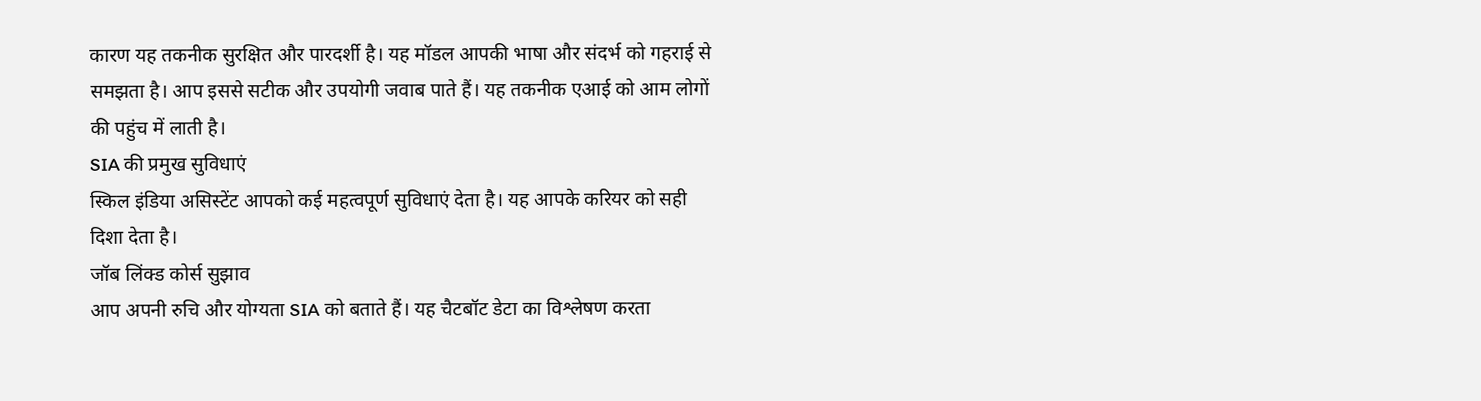कारण यह तकनीक सुरक्षित और पारदर्शी है। यह मॉडल आपकी भाषा और संदर्भ को गहराई से समझता है। आप इससे सटीक और उपयोगी जवाब पाते हैं। यह तकनीक एआई को आम लोगों की पहुंच में लाती है।
SIA की प्रमुख सुविधाएं
स्किल इंडिया असिस्टेंट आपको कई महत्वपूर्ण सुविधाएं देता है। यह आपके करियर को सही दिशा देता है।
जॉब लिंक्ड कोर्स सुझाव
आप अपनी रुचि और योग्यता SIA को बताते हैं। यह चैटबॉट डेटा का विश्लेषण करता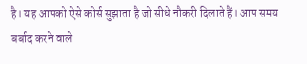है। यह आपको ऐसे कोर्स सुझाता है जो सीधे नौकरी दिलाते हैं। आप समय बर्बाद करने वाले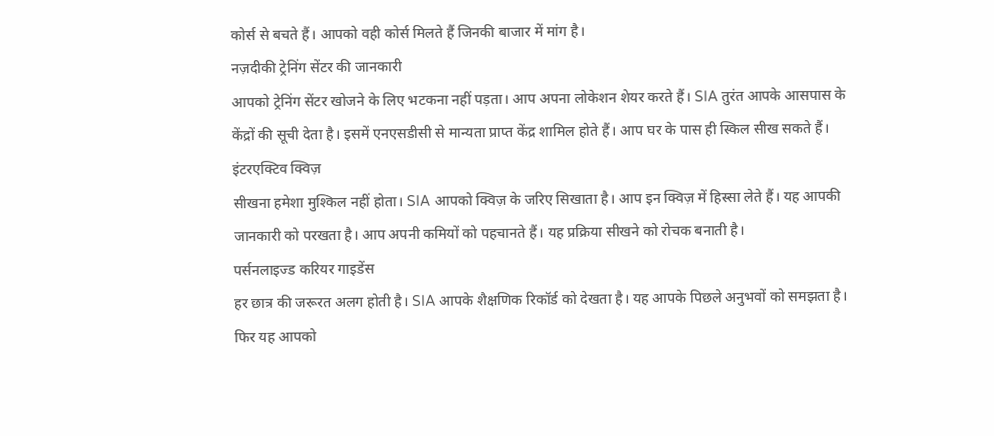कोर्स से बचते हैं। आपको वही कोर्स मिलते हैं जिनकी बाजार में मांग है।
नज़दीकी ट्रेनिंग सेंटर की जानकारी
आपको ट्रेनिंग सेंटर खोजने के लिए भटकना नहीं पड़ता। आप अपना लोकेशन शेयर करते हैं। SIA तुरंत आपके आसपास के केंद्रों की सूची देता है। इसमें एनएसडीसी से मान्यता प्राप्त केंद्र शामिल होते हैं। आप घर के पास ही स्किल सीख सकते हैं।
इंटरएक्टिव क्विज़
सीखना हमेशा मुश्किल नहीं होता। SIA आपको क्विज़ के जरिए सिखाता है। आप इन क्विज़ में हिस्सा लेते हैं। यह आपकी जानकारी को परखता है। आप अपनी कमियों को पहचानते हैं। यह प्रक्रिया सीखने को रोचक बनाती है।
पर्सनलाइज्ड करियर गाइडेंस
हर छात्र की जरूरत अलग होती है। SIA आपके शैक्षणिक रिकॉर्ड को देखता है। यह आपके पिछले अनुभवों को समझता है। फिर यह आपको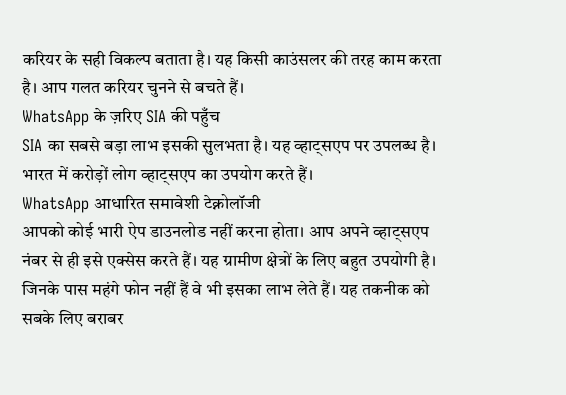करियर के सही विकल्प बताता है। यह किसी काउंसलर की तरह काम करता है। आप गलत करियर चुनने से बचते हैं।
WhatsApp के ज़रिए SIA की पहुँच
SIA का सबसे बड़ा लाभ इसकी सुलभता है। यह व्हाट्सएप पर उपलब्ध है। भारत में करोड़ों लोग व्हाट्सएप का उपयोग करते हैं।
WhatsApp आधारित समावेशी टेक्नोलॉजी
आपको कोई भारी ऐप डाउनलोड नहीं करना होता। आप अपने व्हाट्सएप नंबर से ही इसे एक्सेस करते हैं। यह ग्रामीण क्षेत्रों के लिए बहुत उपयोगी है। जिनके पास महंगे फोन नहीं हैं वे भी इसका लाभ लेते हैं। यह तकनीक को सबके लिए बराबर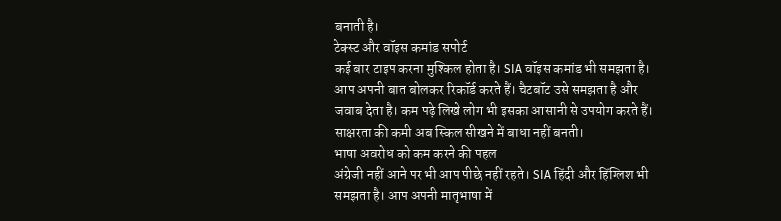बनाती है।
टेक्स्ट और वॉइस कमांड सपोर्ट
कई बार टाइप करना मुश्किल होता है। SIA वॉइस कमांड भी समझता है। आप अपनी बात बोलकर रिकॉर्ड करते हैं। चैटबॉट उसे समझता है और जवाब देता है। कम पढ़े लिखे लोग भी इसका आसानी से उपयोग करते हैं। साक्षरता की कमी अब स्किल सीखने में बाधा नहीं बनती।
भाषा अवरोध को कम करने की पहल
अंग्रेजी नहीं आने पर भी आप पीछे नहीं रहते। SIA हिंदी और हिंग्लिश भी समझता है। आप अपनी मातृभाषा में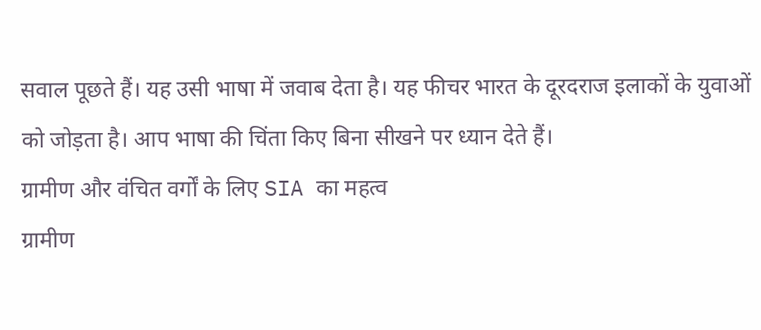सवाल पूछते हैं। यह उसी भाषा में जवाब देता है। यह फीचर भारत के दूरदराज इलाकों के युवाओं को जोड़ता है। आप भाषा की चिंता किए बिना सीखने पर ध्यान देते हैं।
ग्रामीण और वंचित वर्गों के लिए SIA का महत्व
ग्रामीण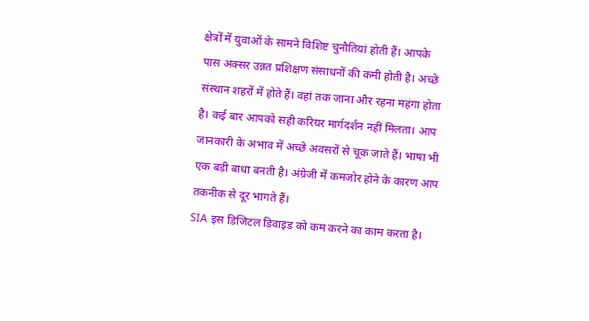क्षेत्रों में युवाओं के सामने विशिष्ट चुनौतियां होती हैं। आपके पास अक्सर उन्नत प्रशिक्षण संसाधनों की कमी होती है। अच्छे संस्थान शहरों में होते हैं। वहां तक जाना और रहना महंगा होता है। कई बार आपको सही करियर मार्गदर्शन नहीं मिलता। आप जानकारी के अभाव में अच्छे अवसरों से चूक जाते हैं। भाषा भी एक बड़ी बाधा बनती है। अंग्रेजी में कमजोर होने के कारण आप तकनीक से दूर भागते हैं।
SIA इस डिजिटल डिवाइड को कम करने का काम करता है।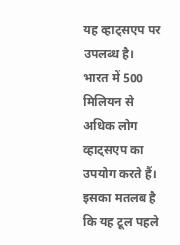यह व्हाट्सएप पर उपलब्ध है। भारत में 500 मिलियन से अधिक लोग व्हाट्सएप का उपयोग करते हैं। इसका मतलब है कि यह टूल पहले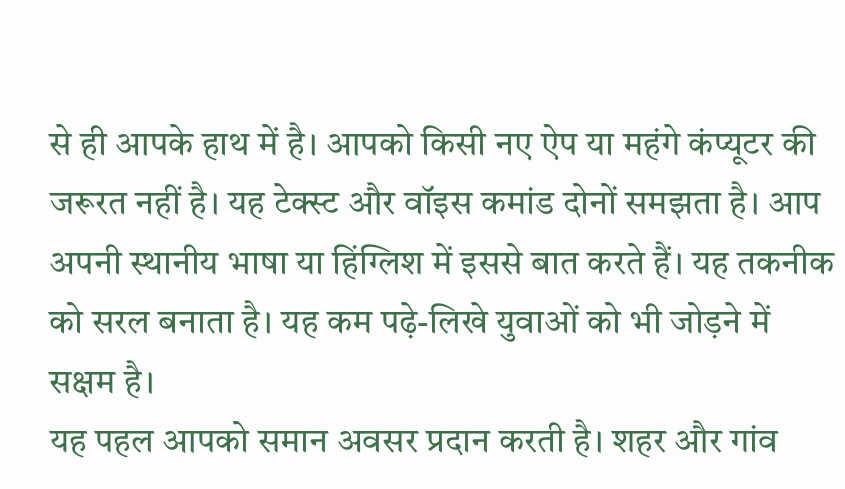से ही आपके हाथ में है। आपको किसी नए ऐप या महंगे कंप्यूटर की जरूरत नहीं है। यह टेक्स्ट और वॉइस कमांड दोनों समझता है। आप अपनी स्थानीय भाषा या हिंग्लिश में इससे बात करते हैं। यह तकनीक को सरल बनाता है। यह कम पढ़े-लिखे युवाओं को भी जोड़ने में सक्षम है।
यह पहल आपको समान अवसर प्रदान करती है। शहर और गांव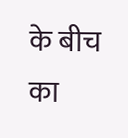के बीच का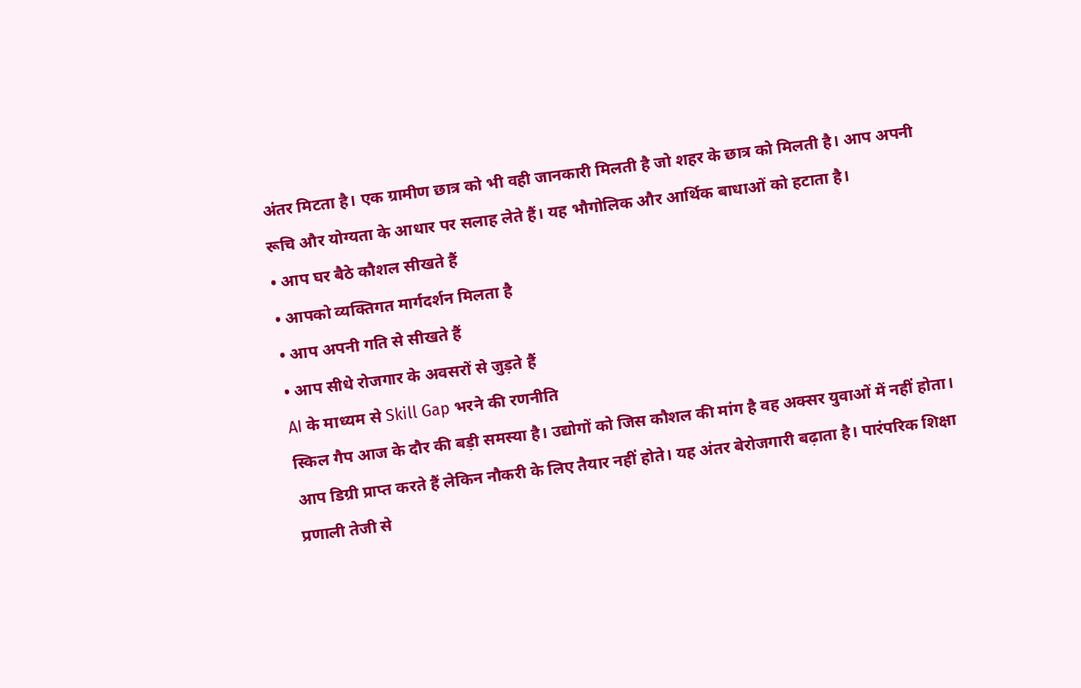अंतर मिटता है। एक ग्रामीण छात्र को भी वही जानकारी मिलती है जो शहर के छात्र को मिलती है। आप अपनी रूचि और योग्यता के आधार पर सलाह लेते हैं। यह भौगोलिक और आर्थिक बाधाओं को हटाता है।
• आप घर बैठे कौशल सीखते हैं
• आपको व्यक्तिगत मार्गदर्शन मिलता है
• आप अपनी गति से सीखते हैं
• आप सीधे रोजगार के अवसरों से जुड़ते हैं
AI के माध्यम से Skill Gap भरने की रणनीति
स्किल गैप आज के दौर की बड़ी समस्या है। उद्योगों को जिस कौशल की मांग है वह अक्सर युवाओं में नहीं होता। आप डिग्री प्राप्त करते हैं लेकिन नौकरी के लिए तैयार नहीं होते। यह अंतर बेरोजगारी बढ़ाता है। पारंपरिक शिक्षा प्रणाली तेजी से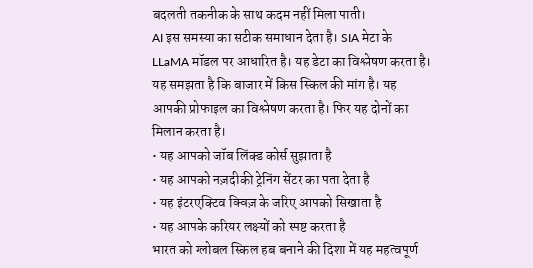बदलती तकनीक के साथ कदम नहीं मिला पाती।
AI इस समस्या का सटीक समाधान देता है। SIA मेटा के LLaMA मॉडल पर आधारित है। यह डेटा का विश्लेषण करता है। यह समझता है कि बाजार में किस स्किल की मांग है। यह आपकी प्रोफाइल का विश्लेषण करता है। फिर यह दोनों का मिलान करता है।
• यह आपको जॉब लिंक्ड कोर्स सुझाता है
• यह आपको नज़दीकी ट्रेनिंग सेंटर का पता देता है
• यह इंटरएक्टिव क्विज़ के जरिए आपको सिखाता है
• यह आपके करियर लक्ष्यों को स्पष्ट करता है
भारत को ग्लोबल स्किल हब बनाने की दिशा में यह महत्वपूर्ण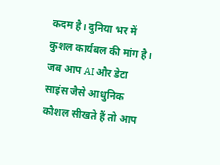कदम है। दुनिया भर में कुशल कार्यबल की मांग है। जब आप AI और डेटा साइंस जैसे आधुनिक कौशल सीखते हैं तो आप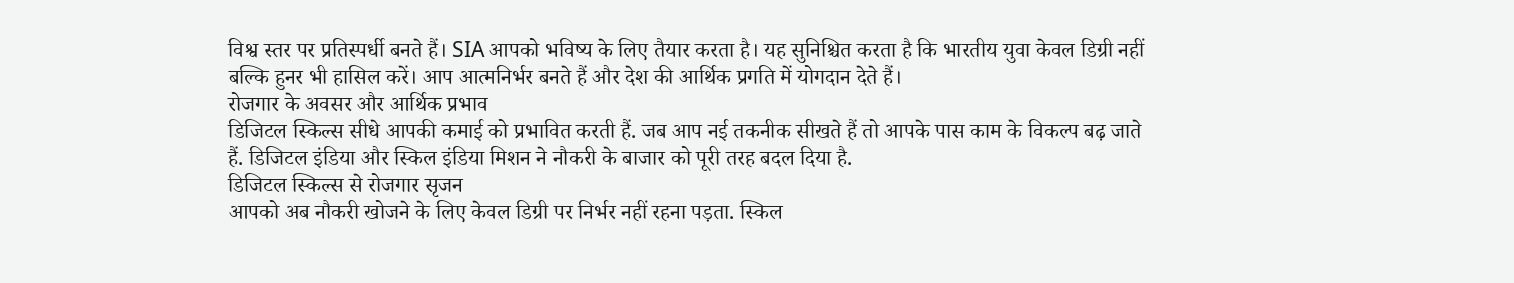विश्व स्तर पर प्रतिस्पर्धी बनते हैं। SIA आपको भविष्य के लिए तैयार करता है। यह सुनिश्चित करता है कि भारतीय युवा केवल डिग्री नहीं बल्कि हुनर भी हासिल करें। आप आत्मनिर्भर बनते हैं और देश की आर्थिक प्रगति में योगदान देते हैं।
रोजगार के अवसर और आर्थिक प्रभाव
डिजिटल स्किल्स सीधे आपकी कमाई को प्रभावित करती हैं. जब आप नई तकनीक सीखते हैं तो आपके पास काम के विकल्प बढ़ जाते हैं. डिजिटल इंडिया और स्किल इंडिया मिशन ने नौकरी के बाजार को पूरी तरह बदल दिया है.
डिजिटल स्किल्स से रोजगार सृजन
आपको अब नौकरी खोजने के लिए केवल डिग्री पर निर्भर नहीं रहना पड़ता. स्किल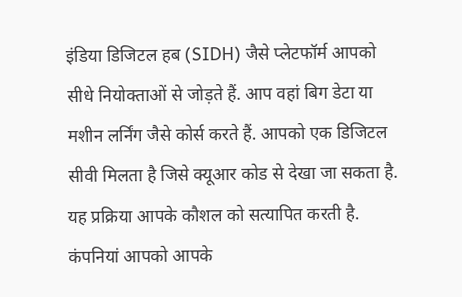इंडिया डिजिटल हब (SIDH) जैसे प्लेटफॉर्म आपको सीधे नियोक्ताओं से जोड़ते हैं. आप वहां बिग डेटा या मशीन लर्निंग जैसे कोर्स करते हैं. आपको एक डिजिटल सीवी मिलता है जिसे क्यूआर कोड से देखा जा सकता है. यह प्रक्रिया आपके कौशल को सत्यापित करती है. कंपनियां आपको आपके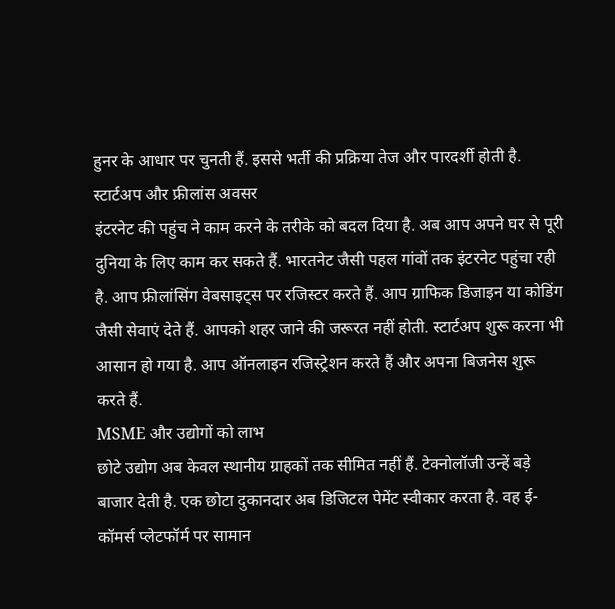हुनर के आधार पर चुनती हैं. इससे भर्ती की प्रक्रिया तेज और पारदर्शी होती है.
स्टार्टअप और फ्रीलांस अवसर
इंटरनेट की पहुंच ने काम करने के तरीके को बदल दिया है. अब आप अपने घर से पूरी दुनिया के लिए काम कर सकते हैं. भारतनेट जैसी पहल गांवों तक इंटरनेट पहुंचा रही है. आप फ्रीलांसिंग वेबसाइट्स पर रजिस्टर करते हैं. आप ग्राफिक डिजाइन या कोडिंग जैसी सेवाएं देते हैं. आपको शहर जाने की जरूरत नहीं होती. स्टार्टअप शुरू करना भी आसान हो गया है. आप ऑनलाइन रजिस्ट्रेशन करते हैं और अपना बिजनेस शुरू करते हैं.
MSME और उद्योगों को लाभ
छोटे उद्योग अब केवल स्थानीय ग्राहकों तक सीमित नहीं हैं. टेक्नोलॉजी उन्हें बड़े बाजार देती है. एक छोटा दुकानदार अब डिजिटल पेमेंट स्वीकार करता है. वह ई-कॉमर्स प्लेटफॉर्म पर सामान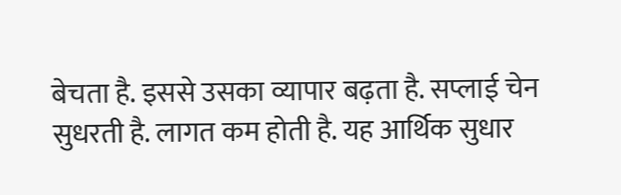बेचता है. इससे उसका व्यापार बढ़ता है. सप्लाई चेन सुधरती है. लागत कम होती है. यह आर्थिक सुधार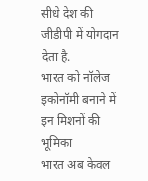सीधे देश की जीडीपी में योगदान देता है.
भारत को नॉलेज इकोनॉमी बनाने में इन मिशनों की भूमिका
भारत अब केवल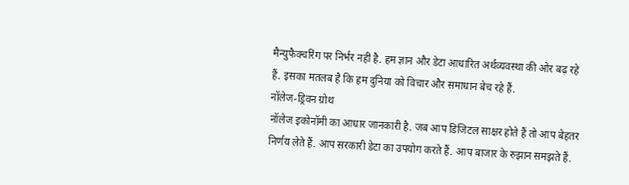मैन्युफैक्चरिंग पर निर्भर नहीं है. हम ज्ञान और डेटा आधारित अर्थव्यवस्था की ओर बढ़ रहे हैं. इसका मतलब है कि हम दुनिया को विचार और समाधान बेच रहे हैं.
नॉलेज-ड्रिवन ग्रोथ
नॉलेज इकोनॉमी का आधार जानकारी है. जब आप डिजिटल साक्षर होते हैं तो आप बेहतर निर्णय लेते हैं. आप सरकारी डेटा का उपयोग करते हैं. आप बाजार के रुझान समझते हैं.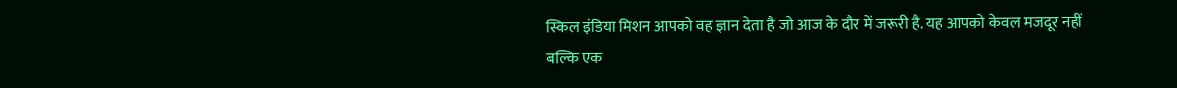स्किल इंडिया मिशन आपको वह ज्ञान देता है जो आज के दौर में जरूरी है. यह आपको केवल मजदूर नहीं बल्कि एक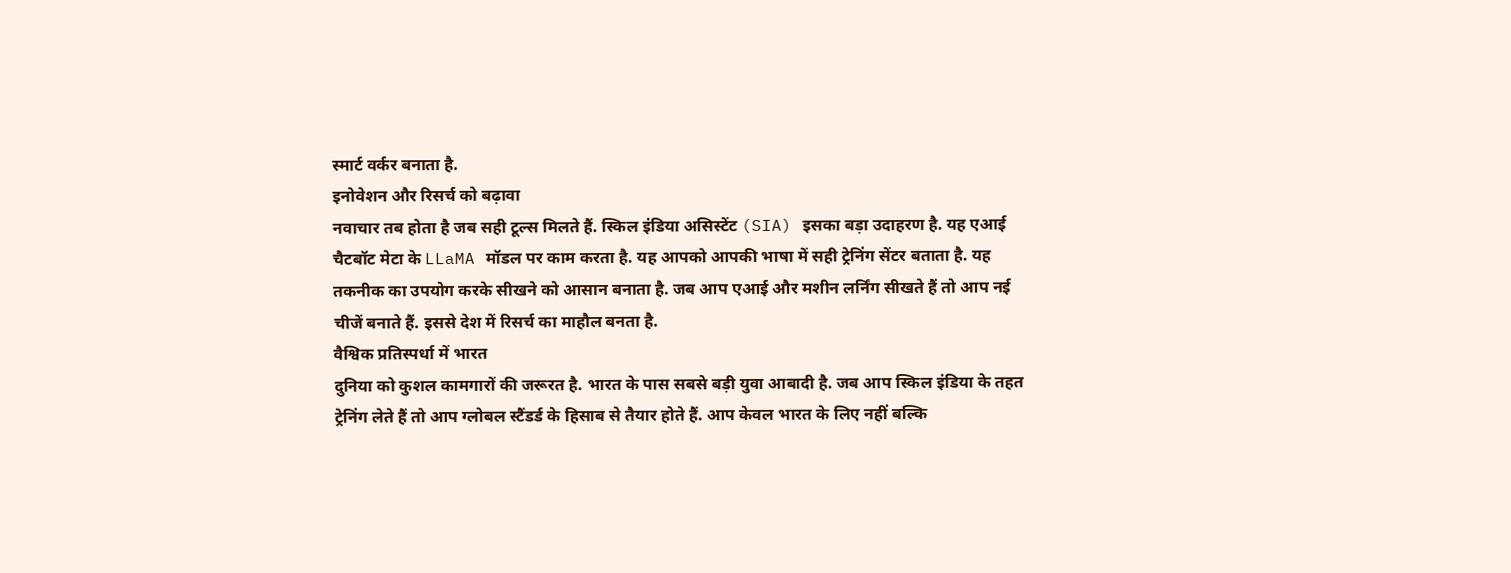स्मार्ट वर्कर बनाता है.
इनोवेशन और रिसर्च को बढ़ावा
नवाचार तब होता है जब सही टूल्स मिलते हैं. स्किल इंडिया असिस्टेंट (SIA) इसका बड़ा उदाहरण है. यह एआई चैटबॉट मेटा के LLaMA मॉडल पर काम करता है. यह आपको आपकी भाषा में सही ट्रेनिंग सेंटर बताता है. यह तकनीक का उपयोग करके सीखने को आसान बनाता है. जब आप एआई और मशीन लर्निंग सीखते हैं तो आप नई चीजें बनाते हैं. इससे देश में रिसर्च का माहौल बनता है.
वैश्विक प्रतिस्पर्धा में भारत
दुनिया को कुशल कामगारों की जरूरत है. भारत के पास सबसे बड़ी युवा आबादी है. जब आप स्किल इंडिया के तहत ट्रेनिंग लेते हैं तो आप ग्लोबल स्टैंडर्ड के हिसाब से तैयार होते हैं. आप केवल भारत के लिए नहीं बल्कि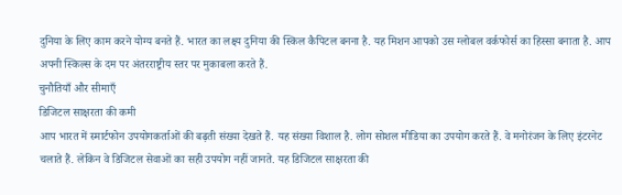दुनिया के लिए काम करने योग्य बनते हैं. भारत का लक्ष्य दुनिया की स्किल कैपिटल बनना है. यह मिशन आपको उस ग्लोबल वर्कफोर्स का हिस्सा बनाता है. आप अपनी स्किल्स के दम पर अंतरराष्ट्रीय स्तर पर मुकाबला करते हैं.
चुनौतियाँ और सीमाएँ
डिजिटल साक्षरता की कमी
आप भारत में स्मार्टफोन उपयोगकर्ताओं की बढ़ती संख्या देखते हैं. यह संख्या विशाल है. लोग सोशल मीडिया का उपयोग करते हैं. वे मनोरंजन के लिए इंटरनेट चलाते हैं. लेकिन वे डिजिटल सेवाओं का सही उपयोग नहीं जानते. यह डिजिटल साक्षरता की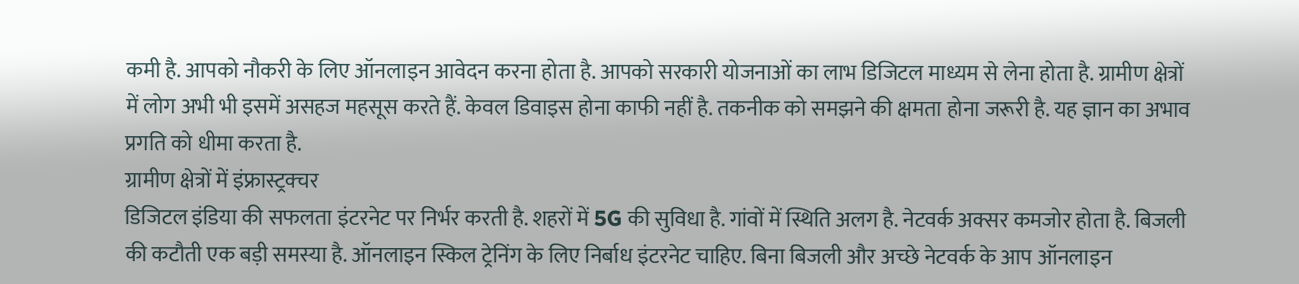कमी है. आपको नौकरी के लिए ऑनलाइन आवेदन करना होता है. आपको सरकारी योजनाओं का लाभ डिजिटल माध्यम से लेना होता है. ग्रामीण क्षेत्रों में लोग अभी भी इसमें असहज महसूस करते हैं. केवल डिवाइस होना काफी नहीं है. तकनीक को समझने की क्षमता होना जरूरी है. यह ज्ञान का अभाव प्रगति को धीमा करता है.
ग्रामीण क्षेत्रों में इंफ्रास्ट्रक्चर
डिजिटल इंडिया की सफलता इंटरनेट पर निर्भर करती है. शहरों में 5G की सुविधा है. गांवों में स्थिति अलग है. नेटवर्क अक्सर कमजोर होता है. बिजली की कटौती एक बड़ी समस्या है. ऑनलाइन स्किल ट्रेनिंग के लिए निर्बाध इंटरनेट चाहिए. बिना बिजली और अच्छे नेटवर्क के आप ऑनलाइन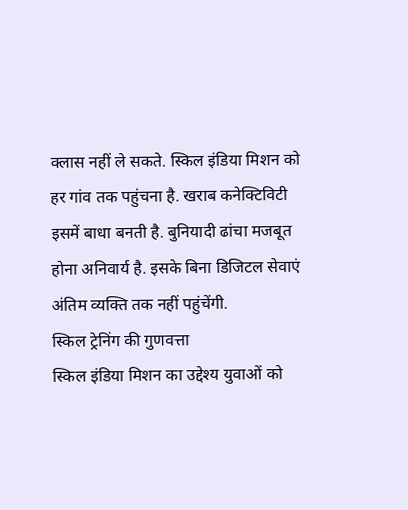क्लास नहीं ले सकते. स्किल इंडिया मिशन को हर गांव तक पहुंचना है. खराब कनेक्टिविटी इसमें बाधा बनती है. बुनियादी ढांचा मजबूत होना अनिवार्य है. इसके बिना डिजिटल सेवाएं अंतिम व्यक्ति तक नहीं पहुंचेंगी.
स्किल ट्रेनिंग की गुणवत्ता
स्किल इंडिया मिशन का उद्देश्य युवाओं को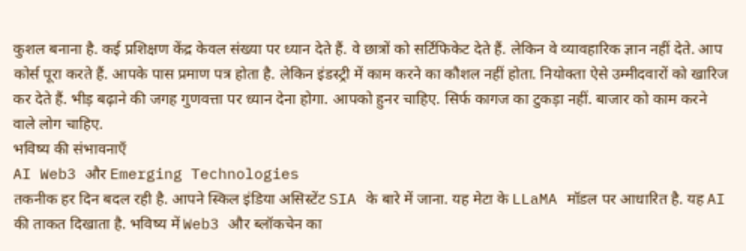कुशल बनाना है. कई प्रशिक्षण केंद्र केवल संख्या पर ध्यान देते हैं. वे छात्रों को सर्टिफिकेट देते हैं. लेकिन वे व्यावहारिक ज्ञान नहीं देते. आप कोर्स पूरा करते हैं. आपके पास प्रमाण पत्र होता है. लेकिन इंडस्ट्री में काम करने का कौशल नहीं होता. नियोक्ता ऐसे उम्मीदवारों को खारिज कर देते हैं. भीड़ बढ़ाने की जगह गुणवत्ता पर ध्यान देना होगा. आपको हुनर चाहिए. सिर्फ कागज का टुकड़ा नहीं. बाजार को काम करने वाले लोग चाहिए.
भविष्य की संभावनाएँ
AI Web3 और Emerging Technologies
तकनीक हर दिन बदल रही है. आपने स्किल इंडिया असिस्टेंट SIA के बारे में जाना. यह मेटा के LLaMA मॉडल पर आधारित है. यह AI की ताकत दिखाता है. भविष्य में Web3 और ब्लॉकचेन का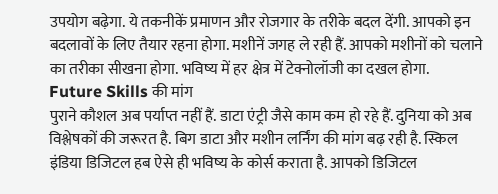उपयोग बढ़ेगा. ये तकनीकें प्रमाणन और रोजगार के तरीके बदल देंगी. आपको इन बदलावों के लिए तैयार रहना होगा. मशीनें जगह ले रही हैं. आपको मशीनों को चलाने का तरीका सीखना होगा. भविष्य में हर क्षेत्र में टेक्नोलॉजी का दखल होगा.
Future Skills की मांग
पुराने कौशल अब पर्याप्त नहीं हैं. डाटा एंट्री जैसे काम कम हो रहे हैं. दुनिया को अब विश्लेषकों की जरूरत है. बिग डाटा और मशीन लर्निंग की मांग बढ़ रही है. स्किल इंडिया डिजिटल हब ऐसे ही भविष्य के कोर्स कराता है. आपको डिजिटल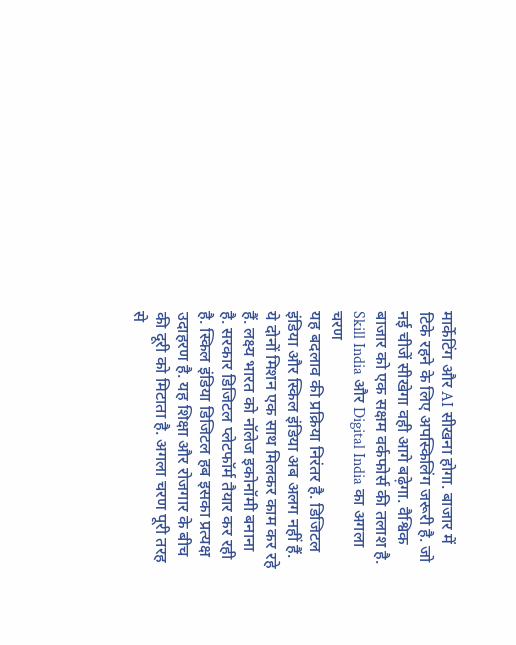मार्केटिंग और AI सीखना होगा. बाजार में टिके रहने के लिए अपस्किलिंग जरूरी है. जो नई चीजें सीखेगा वही आगे बढ़ेगा. वैश्विक बाजार को एक सक्षम वर्कफोर्स की तलाश है.
Skill India और Digital India का अगला चरण
यह बदलाव की प्रक्रिया निरंतर है. डिजिटल इंडिया और स्किल इंडिया अब अलग नहीं हैं. ये दोनों मिशन एक साथ मिलकर काम कर रहे हैं. लक्ष्य भारत को नॉलेज इकोनॉमी बनाना है. सरकार डिजिटल प्लेटफॉर्म तैयार कर रही है. स्किल इंडिया डिजिटल हब इसका प्रत्यक्ष उदाहरण है. यह शिक्षा और रोजगार के बीच की दूरी को मिटाता है. अगला चरण पूरी तरह से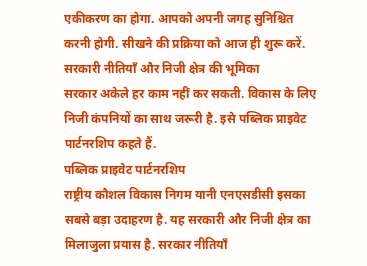एकीकरण का होगा. आपको अपनी जगह सुनिश्चित करनी होगी. सीखने की प्रक्रिया को आज ही शुरू करें.
सरकारी नीतियाँ और निजी क्षेत्र की भूमिका
सरकार अकेले हर काम नहीं कर सकती. विकास के लिए निजी कंपनियों का साथ जरूरी है. इसे पब्लिक प्राइवेट पार्टनरशिप कहते हैं.
पब्लिक प्राइवेट पार्टनरशिप
राष्ट्रीय कौशल विकास निगम यानी एनएसडीसी इसका सबसे बड़ा उदाहरण है. यह सरकारी और निजी क्षेत्र का मिलाजुला प्रयास है. सरकार नीतियाँ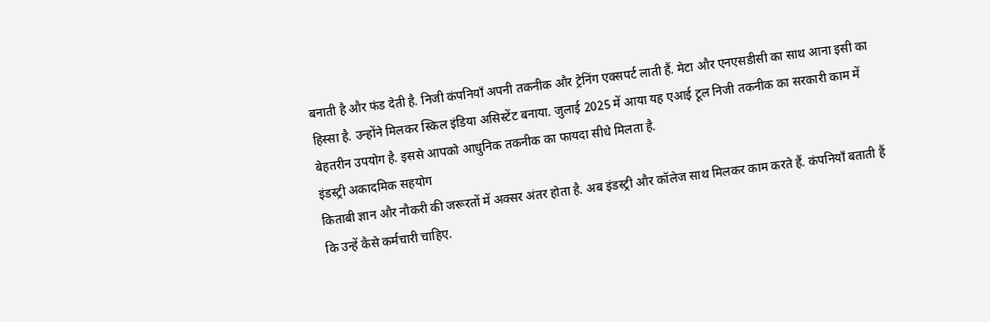बनाती है और फंड देती है. निजी कंपनियाँ अपनी तकनीक और ट्रेनिंग एक्सपर्ट लाती हैं. मेटा और एनएसडीसी का साथ आना इसी का हिस्सा है. उन्होंने मिलकर स्किल इंडिया असिस्टेंट बनाया. जुलाई 2025 में आया यह एआई टूल निजी तकनीक का सरकारी काम में बेहतरीन उपयोग है. इससे आपको आधुनिक तकनीक का फायदा सीधे मिलता है.
इंडस्ट्री अकादमिक सहयोग
किताबी ज्ञान और नौकरी की जरूरतों में अक्सर अंतर होता है. अब इंडस्ट्री और कॉलेज साथ मिलकर काम करते हैं. कंपनियाँ बताती हैं कि उन्हें कैसे कर्मचारी चाहिए.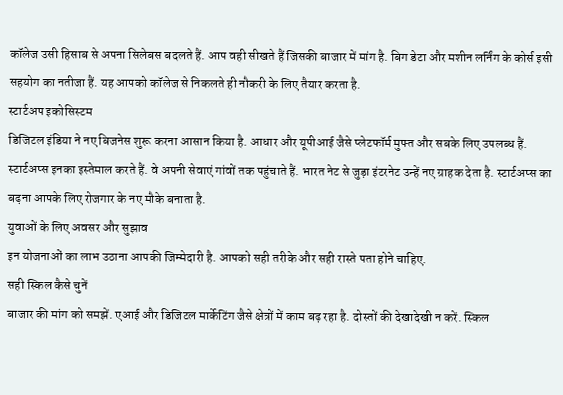कॉलेज उसी हिसाब से अपना सिलेबस बदलते हैं. आप वही सीखते हैं जिसकी बाजार में मांग है. बिग डेटा और मशीन लर्निंग के कोर्स इसी सहयोग का नतीजा हैं. यह आपको कॉलेज से निकलते ही नौकरी के लिए तैयार करता है.
स्टार्टअप इकोसिस्टम
डिजिटल इंडिया ने नए बिजनेस शुरू करना आसान किया है. आधार और यूपीआई जैसे प्लेटफॉर्म मुफ्त और सबके लिए उपलब्ध हैं. स्टार्टअप्स इनका इस्तेमाल करते हैं. वे अपनी सेवाएं गांवों तक पहुंचाते हैं. भारत नेट से जुड़ा इंटरनेट उन्हें नए ग्राहक देता है. स्टार्टअप्स का बढ़ना आपके लिए रोजगार के नए मौके बनाता है.
युवाओं के लिए अवसर और सुझाव
इन योजनाओं का लाभ उठाना आपकी जिम्मेदारी है. आपको सही तरीके और सही रास्ते पता होने चाहिए.
सही स्किल कैसे चुनें
बाजार की मांग को समझें. एआई और डिजिटल मार्केटिंग जैसे क्षेत्रों में काम बढ़ रहा है. दोस्तों की देखादेखी न करें. स्किल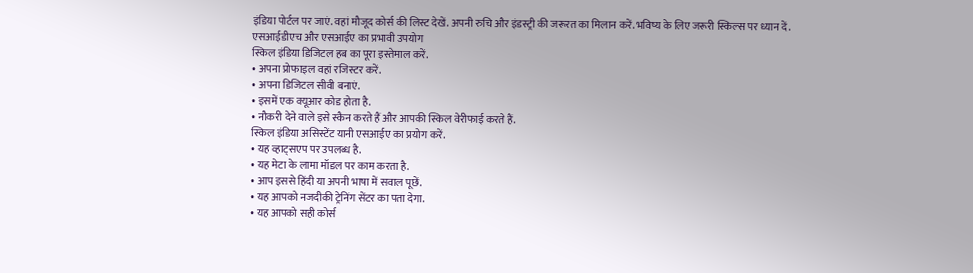इंडिया पोर्टल पर जाएं. वहां मौजूद कोर्स की लिस्ट देखें. अपनी रुचि और इंडस्ट्री की जरूरत का मिलान करें. भविष्य के लिए जरूरी स्किल्स पर ध्यान दें.
एसआईडीएच और एसआईए का प्रभावी उपयोग
स्किल इंडिया डिजिटल हब का पूरा इस्तेमाल करें.
• अपना प्रोफाइल वहां रजिस्टर करें.
• अपना डिजिटल सीवी बनाएं.
• इसमें एक क्यूआर कोड होता है.
• नौकरी देने वाले इसे स्कैन करते हैं और आपकी स्किल वेरीफाई करते हैं.
स्किल इंडिया असिस्टेंट यानी एसआईए का प्रयोग करें.
• यह व्हाट्सएप पर उपलब्ध है.
• यह मेटा के लामा मॉडल पर काम करता है.
• आप इससे हिंदी या अपनी भाषा में सवाल पूछें.
• यह आपको नजदीकी ट्रेनिंग सेंटर का पता देगा.
• यह आपको सही कोर्स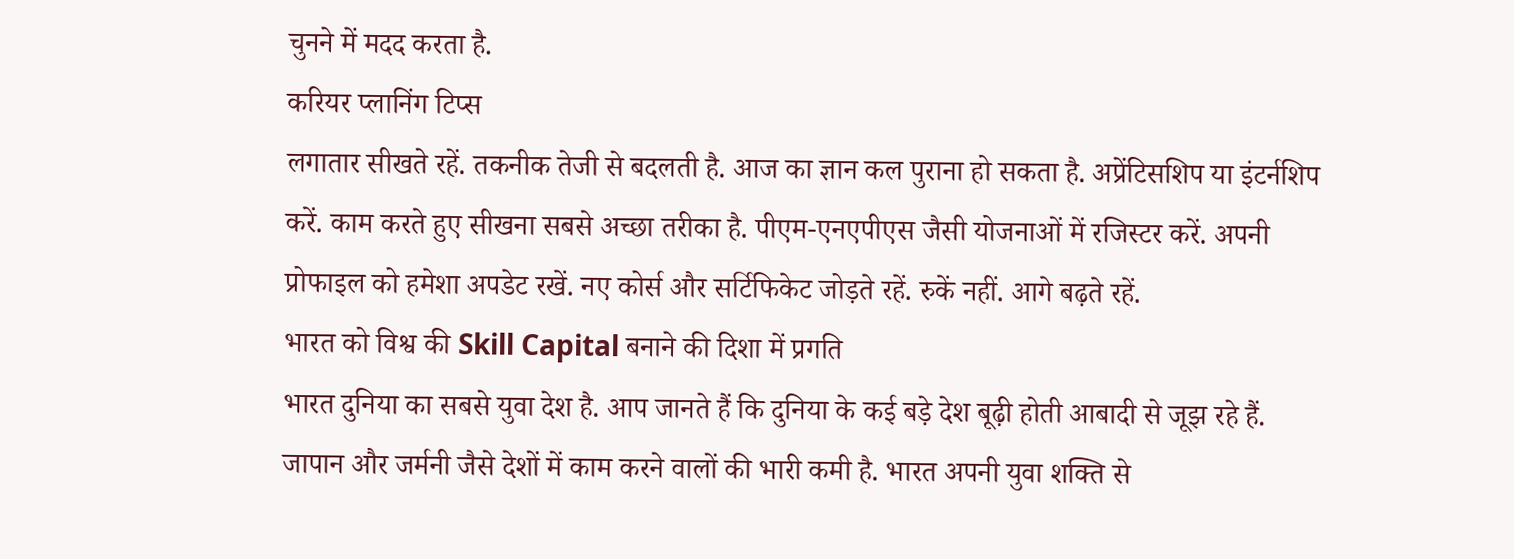चुनने में मदद करता है.
करियर प्लानिंग टिप्स
लगातार सीखते रहें. तकनीक तेजी से बदलती है. आज का ज्ञान कल पुराना हो सकता है. अप्रेंटिसशिप या इंटर्नशिप करें. काम करते हुए सीखना सबसे अच्छा तरीका है. पीएम-एनएपीएस जैसी योजनाओं में रजिस्टर करें. अपनी प्रोफाइल को हमेशा अपडेट रखें. नए कोर्स और सर्टिफिकेट जोड़ते रहें. रुकें नहीं. आगे बढ़ते रहें.
भारत को विश्व की Skill Capital बनाने की दिशा में प्रगति
भारत दुनिया का सबसे युवा देश है. आप जानते हैं कि दुनिया के कई बड़े देश बूढ़ी होती आबादी से जूझ रहे हैं. जापान और जर्मनी जैसे देशों में काम करने वालों की भारी कमी है. भारत अपनी युवा शक्ति से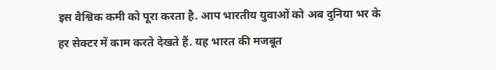इस वैश्विक कमी को पूरा करता है. आप भारतीय युवाओं को अब दुनिया भर के हर सेक्टर में काम करते देखते हैं. यह भारत की मजबूत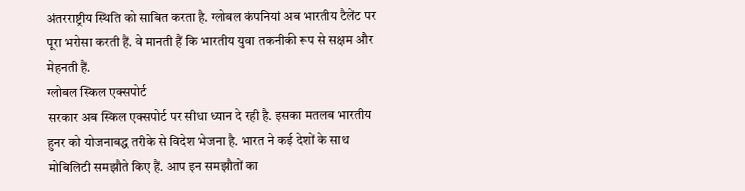अंतरराष्ट्रीय स्थिति को साबित करता है. ग्लोबल कंपनियां अब भारतीय टैलेंट पर पूरा भरोसा करती हैं. वे मानती हैं कि भारतीय युवा तकनीकी रूप से सक्षम और मेहनती हैं.
ग्लोबल स्किल एक्सपोर्ट
सरकार अब स्किल एक्सपोर्ट पर सीधा ध्यान दे रही है. इसका मतलब भारतीय हुनर को योजनाबद्ध तरीके से विदेश भेजना है. भारत ने कई देशों के साथ मोबिलिटी समझौते किए हैं. आप इन समझौतों का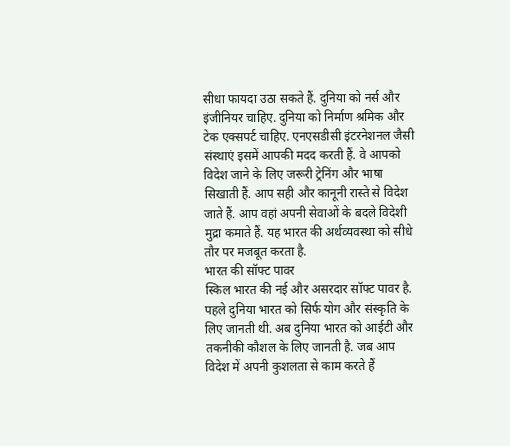सीधा फायदा उठा सकते हैं. दुनिया को नर्स और इंजीनियर चाहिए. दुनिया को निर्माण श्रमिक और टेक एक्सपर्ट चाहिए. एनएसडीसी इंटरनेशनल जैसी संस्थाएं इसमें आपकी मदद करती हैं. वे आपको विदेश जाने के लिए जरूरी ट्रेनिंग और भाषा सिखाती हैं. आप सही और कानूनी रास्ते से विदेश जाते हैं. आप वहां अपनी सेवाओं के बदले विदेशी मुद्रा कमाते हैं. यह भारत की अर्थव्यवस्था को सीधे तौर पर मजबूत करता है.
भारत की सॉफ्ट पावर
स्किल भारत की नई और असरदार सॉफ्ट पावर है. पहले दुनिया भारत को सिर्फ योग और संस्कृति के लिए जानती थी. अब दुनिया भारत को आईटी और तकनीकी कौशल के लिए जानती है. जब आप विदेश में अपनी कुशलता से काम करते हैं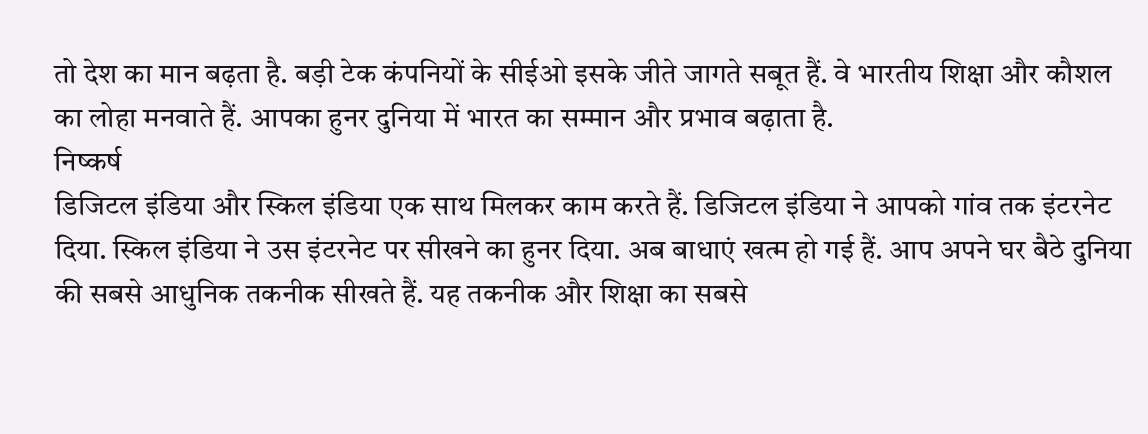तो देश का मान बढ़ता है. बड़ी टेक कंपनियों के सीईओ इसके जीते जागते सबूत हैं. वे भारतीय शिक्षा और कौशल का लोहा मनवाते हैं. आपका हुनर दुनिया में भारत का सम्मान और प्रभाव बढ़ाता है.
निष्कर्ष
डिजिटल इंडिया और स्किल इंडिया एक साथ मिलकर काम करते हैं. डिजिटल इंडिया ने आपको गांव तक इंटरनेट दिया. स्किल इंडिया ने उस इंटरनेट पर सीखने का हुनर दिया. अब बाधाएं खत्म हो गई हैं. आप अपने घर बैठे दुनिया की सबसे आधुनिक तकनीक सीखते हैं. यह तकनीक और शिक्षा का सबसे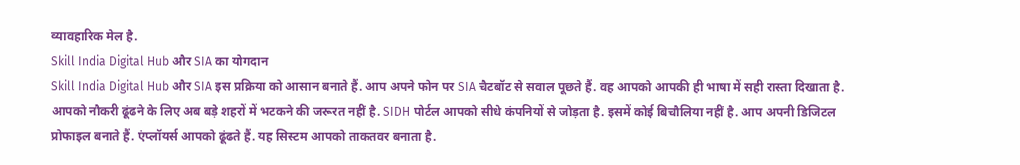व्यावहारिक मेल है.
Skill India Digital Hub और SIA का योगदान
Skill India Digital Hub और SIA इस प्रक्रिया को आसान बनाते हैं. आप अपने फोन पर SIA चैटबॉट से सवाल पूछते हैं. वह आपको आपकी ही भाषा में सही रास्ता दिखाता है. आपको नौकरी ढूंढने के लिए अब बड़े शहरों में भटकने की जरूरत नहीं है. SIDH पोर्टल आपको सीधे कंपनियों से जोड़ता है. इसमें कोई बिचौलिया नहीं है. आप अपनी डिजिटल प्रोफाइल बनाते हैं. एंप्लॉयर्स आपको ढूंढते हैं. यह सिस्टम आपको ताकतवर बनाता है.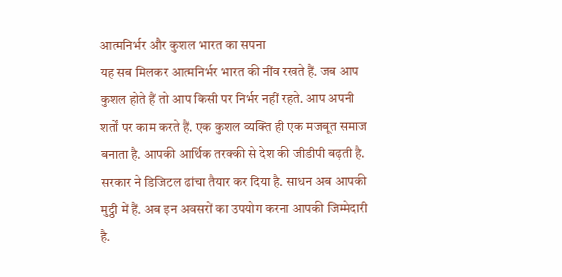आत्मनिर्भर और कुशल भारत का सपना
यह सब मिलकर आत्मनिर्भर भारत की नींव रखते हैं. जब आप कुशल होते हैं तो आप किसी पर निर्भर नहीं रहते. आप अपनी शर्तों पर काम करते हैं. एक कुशल व्यक्ति ही एक मजबूत समाज बनाता है. आपकी आर्थिक तरक्की से देश की जीडीपी बढ़ती है. सरकार ने डिजिटल ढांचा तैयार कर दिया है. साधन अब आपकी मुट्ठी में हैं. अब इन अवसरों का उपयोग करना आपकी जिम्मेदारी है.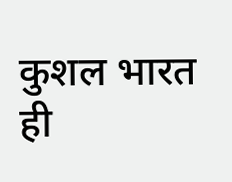कुशल भारत ही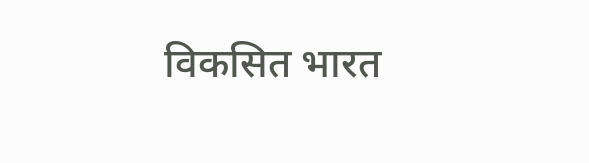विकसित भारत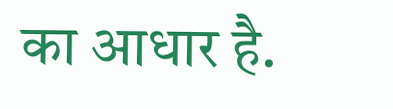का आधार है.